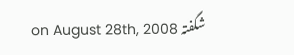شگفتہ on August 28th, 2008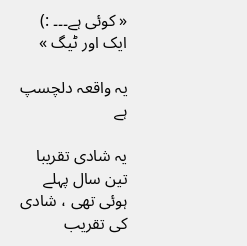« کوئی ہے۔۔۔ :)
ایک اور ٹیگ »

یہ واقعہ دلچسپ ہے

یہ شادی تقریبا تین سال پہلے ہوئی تھی ، شادی کی تقریب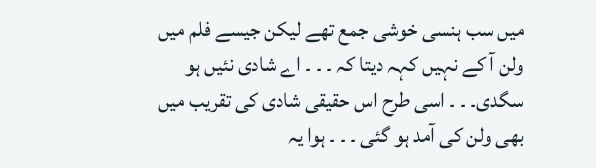میں سب ہنسی خوشی جمع تھے لیکن جیسے فلم میں ولن آ کے نہیں کہہ دیتا کہ ۔ ۔ ۔ اے شادی نئیں ہو سگدی۔ ۔ ۔ اسی طرح اس حقیقی شادی کی تقریب میں بھی ولن کی آمد ہو گئی ۔ ۔ ۔ ہوا یہ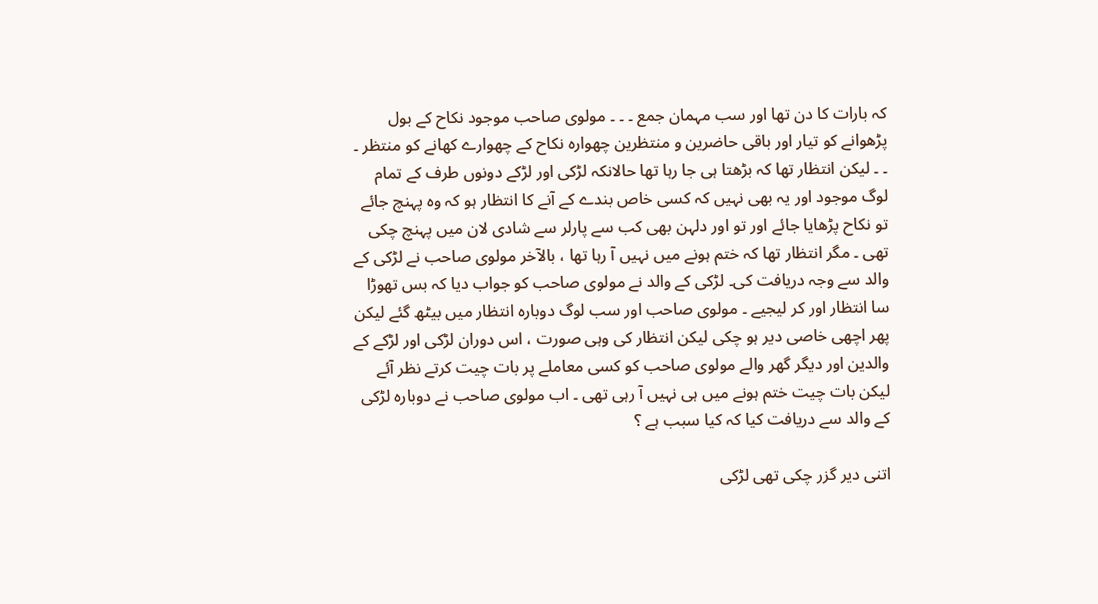کہ بارات کا دن تھا اور سب مہمان جمع ۔ ۔ ۔ مولوی صاحب موجود نکاح کے بول پڑھوانے کو تیار اور باقی حاضرین و منتظرین چھوارہ نکاح کے چھوارے کھانے کو منتظر ۔ ۔ ۔ لیکن انتظار تھا کہ بڑھتا ہی جا رہا تھا حالانکہ لڑکی اور لڑکے دونوں طرف کے تمام لوگ موجود اور یہ بھی نہیں کہ کسی خاص بندے کے آنے کا انتظار ہو کہ وہ پہنچ جائے تو نکاح پڑھایا جائے اور تو اور دلہن بھی کب سے پارلر سے شادی لان میں پہنچ چکی تھی ۔ مگر انتظار تھا کہ ختم ہونے میں نہیں آ رہا تھا ، بالآخر مولوی صاحب نے لڑکی کے والد سے وجہ دریافت کی۔ لڑکی کے والد نے مولوی صاحب کو جواب دیا کہ بس تھوڑا سا انتظار اور کر لیجیے ۔ مولوی صاحب اور سب لوگ دوبارہ انتظار میں بیٹھ گئے لیکن پھر اچھی خاصی دیر ہو چکی لیکن انتظار کی وہی صورت ، اس دوران لڑکی اور لڑکے کے والدین اور دیگر گھر والے مولوی صاحب کو کسی معاملے پر بات چیت کرتے نظر آئے لیکن بات چیت ختم ہونے میں ہی نہیں آ رہی تھی ۔ اب مولوی صاحب نے دوبارہ لڑکی کے والد سے دریافت کیا کہ کیا سبب ہے ؟

اتنی دیر گزر چکی تھی لڑکی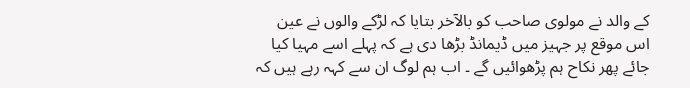کے والد نے مولوی صاحب کو بالآخر بتایا کہ لڑکے والوں نے عین اس موقع پر جہیز میں ڈیمانڈ بڑھا دی ہے کہ پہلے اسے مہیا کیا جائے پھر نکاح ہم پڑھوائیں گے ۔ اب ہم لوگ ان سے کہہ رہے ہیں کہ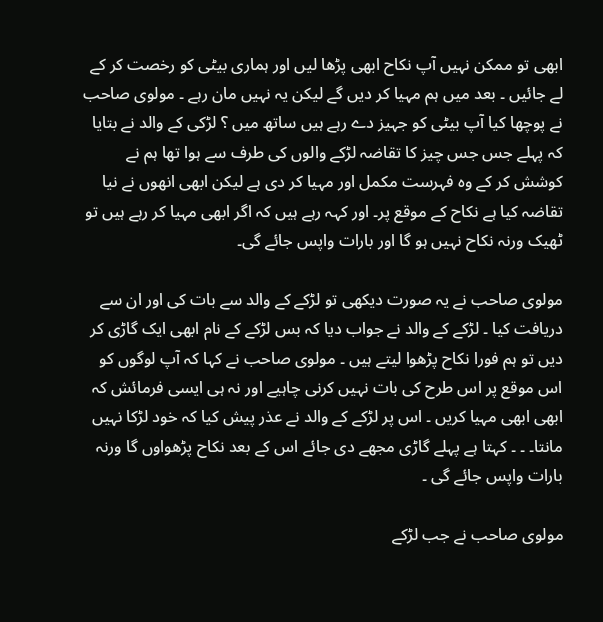ابھی تو ممکن نہیں آپ نکاح ابھی پڑھا لیں اور ہماری بیٹی کو رخصت کر کے لے جائیں ۔ بعد میں ہم مہیا کر دیں گے لیکن یہ نہیں مان رہے ۔ مولوی صاحب نے پوچھا کیا آپ بیٹی کو جہیز دے رہے ہیں ساتھ میں ؟ لڑکی کے والد نے بتایا کہ پہلے جس جس چیز کا تقاضہ لڑکے والوں کی طرف سے ہوا تھا ہم نے کوشش کر کے وہ فہرست مکمل اور مہیا کر دی ہے لیکن ابھی انھوں نے نیا تقاضہ کیا ہے نکاح کے موقع پر۔ اور کہہ رہے ہیں کہ اگر ابھی مہیا کر رہے ہیں تو ٹھیک ورنہ نکاح نہیں ہو گا اور بارات واپس جائے گی۔

مولوی صاحب نے یہ صورت دیکھی تو لڑکے کے والد سے بات کی اور ان سے دریافت کیا ۔ لڑکے کے والد نے جواب دیا کہ بس لڑکے کے نام ابھی ایک گاڑی کر دیں تو ہم فورا نکاح پڑھوا لیتے ہیں ۔ مولوی صاحب نے کہا کہ آپ لوگوں کو اس موقع پر اس طرح کی بات نہیں کرنی چاہیے اور نہ ہی ایسی فرمائش کہ ابھی ابھی مہیا کریں ۔ اس پر لڑکے کے والد نے عذر پیش کیا کہ خود لڑکا نہیں مانتا۔ ۔ ۔ کہتا ہے پہلے گاڑی مجھے دی جائے اس کے بعد نکاح پڑھواوں گا ورنہ بارات واپس جائے گی ۔

مولوی صاحب نے جب لڑکے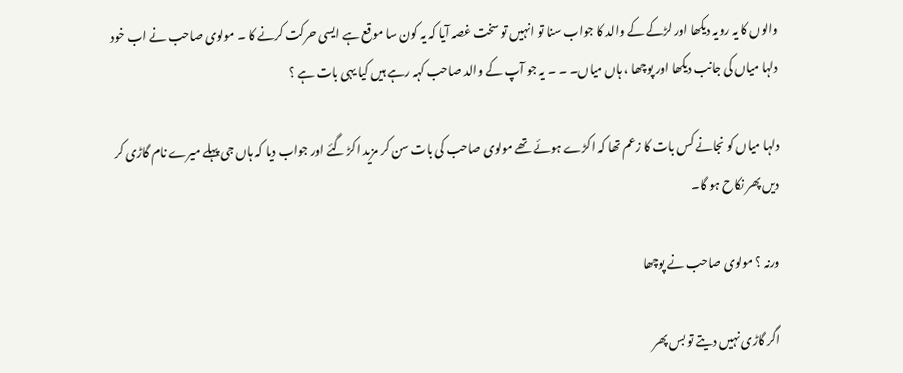والوں کا یہ رویہ دیکھا اور لڑکے کے والد کا جواب سنا تو انہیں تو سخت غصہ آیا کہ یہ کون سا موقع ہے ایسی حرکت کرنے کا ۔ مولوی صاحب نے اب خود دلہا میاں کی جانب دیکھا اور پوچھا ، ہاں میاں۔ ۔ ۔ یہ جو آپ کے والد صاحب کہہ رہے ہیں کیا یہی بات ہے ؟

دلہا میاں کو نجانے کس بات کا زعم تھا کہ اکڑے ہوئے تھے مولوی صاحب کی بات سن کر مزید اکڑ گئے اور جواب دیا کہ ہاں جی پہلے میرے نام گاڑی کر دیں پھر نکاح ہو گا۔

ورنہ ؟ مولوی صاحب نے پوچھا

اگر گاڑی نہیں دیتے تو بس پھر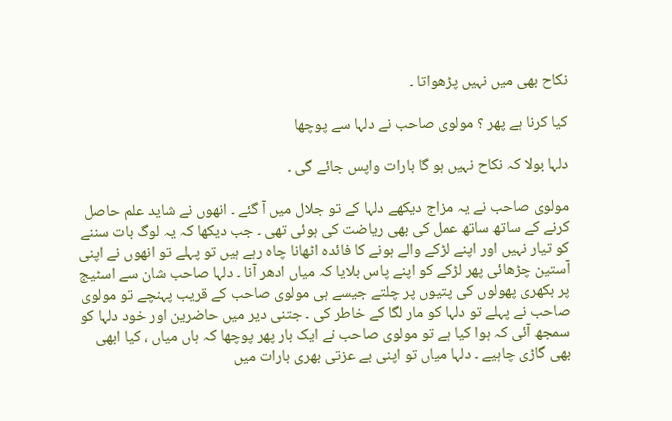نکاح بھی میں نہیں پڑھواتا ۔

کیا کرنا ہے پھر ؟ مولوی صاحب نے دلہا سے پوچھا

دلہا بولا کہ نکاح نہیں ہو گا بارات واپس جائے گی ۔

مولوی صاحب نے یہ مزاج دیکھے دلہا کے تو جلال میں آ گئے ۔ انھوں نے شاید علم حاصل کرنے کے ساتھ ساتھ عمل کی بھی ریاضت کی ہوئی تھی ۔ جب دیکھا کہ یہ لوگ بات سننے کو تیار نہیں اور اپنے لڑکے والے ہونے کا فائدہ اٹھانا چاہ رہے ہیں تو پہلے تو انھوں نے اپنی آستین چڑھائی پھر لڑکے کو اپنے پاس بلایا کہ میاں ادھر آنا ۔ دلہا صاحب شان سے اسٹیج پر بکھری پھولوں کی پتیوں پر چلتے جیسے ہی مولوی صاحب کے قریب پہنچے تو مولوی صاحب نے پہلے تو دلہا کو مار لگا کے خاطر کی ۔ جتنی دیر میں حاضرین اور خود دلہا کو سمجھ آئی کہ ہوا کیا ہے تو مولوی صاحب نے ایک بار پھر پوچھا کہ ہاں میاں ، کیا ابھی بھی گاڑی چاہیے ۔ دلہا میاں تو اپنی بے عزتی بھری بارات میں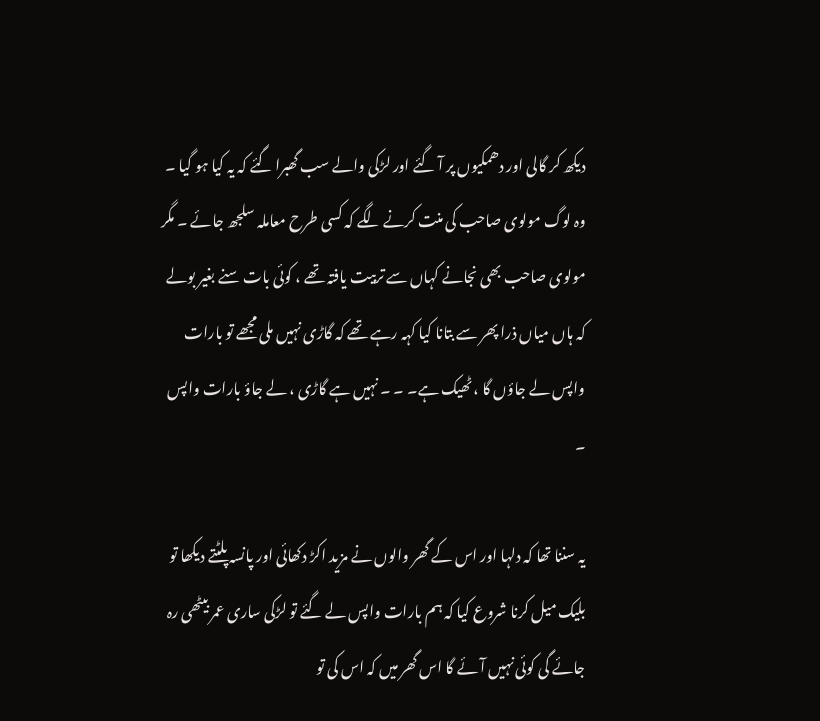دیکھ کر گالی اور دھمکیوں پر آ گئے اور لڑکی والے سب گھبرا گئے کہ یہ کیا ہو گیا ۔ وہ لوگ مولوی صاحب کی منت کرنے لگے کہ کسی طرح معاملہ سلجھ جائے ۔ مگر مولوی صاحب بھی نجانے کہاں سے تربیت یافتہ تھے ، کوئی بات سنے بغیر بولے کہ ہاں میاں ذرا پھر سے بتانا کیا کہہ رہے تھے کہ گاڑی نہیں ملی مجھے تو بارات واپس لے جاؤں گا ، ٹھیک ہے۔ ۔ ۔ نہیں ہے گاڑی ، لے جاؤ بارات واپس ۔

یہ سننا تھا کہ دلہا اور اس کے گھر والوں نے مزید اکڑ دکھائی اور پانسہ پلٹتے دیکھا تو بلیک میل کرنا شروع کیا کہ ہم بارات واپس لے گئے تو لڑکی ساری عمر بیٹھی رہ جائے گی کوئی نہیں آئے گا اس گھر میں کہ اس کی تو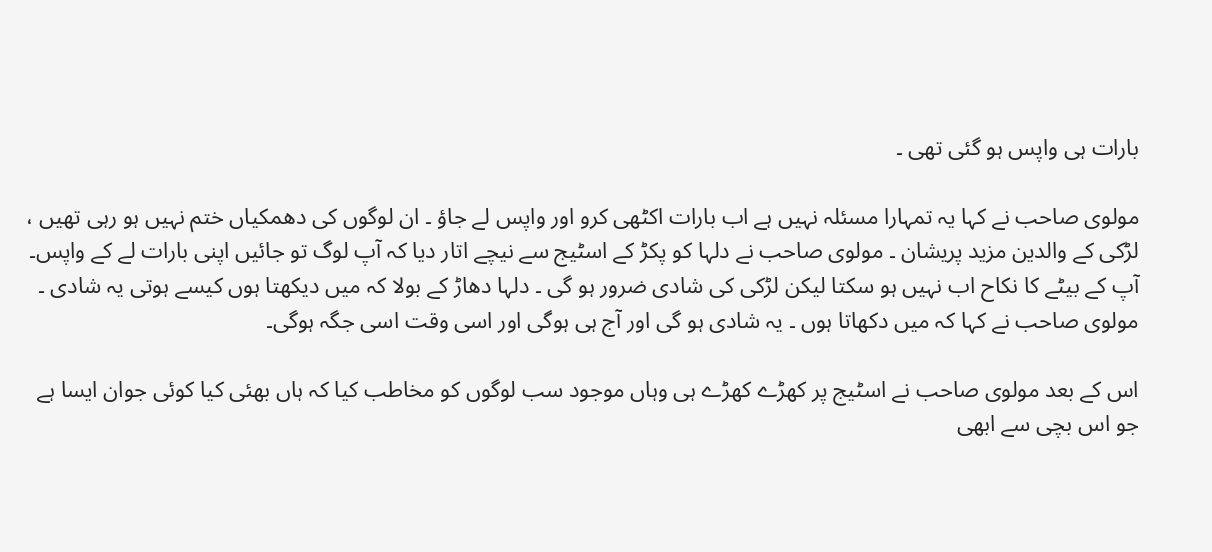بارات ہی واپس ہو گئی تھی ۔

مولوی صاحب نے کہا یہ تمہارا مسئلہ نہیں ہے اب بارات اکٹھی کرو اور واپس لے جاؤ ۔ ان لوگوں کی دھمکیاں ختم نہیں ہو رہی تھیں ، لڑکی کے والدین مزید پریشان ۔ مولوی صاحب نے دلہا کو پکڑ کے اسٹیج سے نیچے اتار دیا کہ آپ لوگ تو جائیں اپنی بارات لے کے واپس۔ آپ کے بیٹے کا نکاح اب نہیں ہو سکتا لیکن لڑکی کی شادی ضرور ہو گی ۔ دلہا دھاڑ کے بولا کہ میں دیکھتا ہوں کیسے ہوتی یہ شادی ۔ مولوی صاحب نے کہا کہ میں دکھاتا ہوں ۔ یہ شادی ہو گی اور آج ہی ہوگی اور اسی وقت اسی جگہ ہوگی۔

اس کے بعد مولوی صاحب نے اسٹیج پر کھڑے کھڑے ہی وہاں موجود سب لوگوں کو مخاطب کیا کہ ہاں بھئی کیا کوئی جوان ایسا ہے جو اس بچی سے ابھی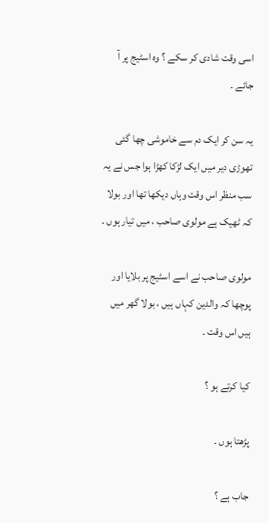اسی وقت شادی کر سکے ؟ وہ اسٹیج پر آ جائے ۔

یہ سن کر ایک دم سے خاموشی چھا گئی تھوڑی دیر میں ایک لڑکا کھڑا ہوا جس نے یہ سب منظر اس وقت وہاں دیکھا تھا اور بولا کہ ٹھیک ہے مولوی صاحب ، میں تیار ہوں ۔

مولوی صاحب نے اسے اسٹیج پر بلایا اور پوچھا کہ والدین کہاں ہیں ، بولا گھر میں ہیں اس وقت ۔

کیا کرتے ہو ؟

پڑھتا ہوں ۔

جاب ہے ؟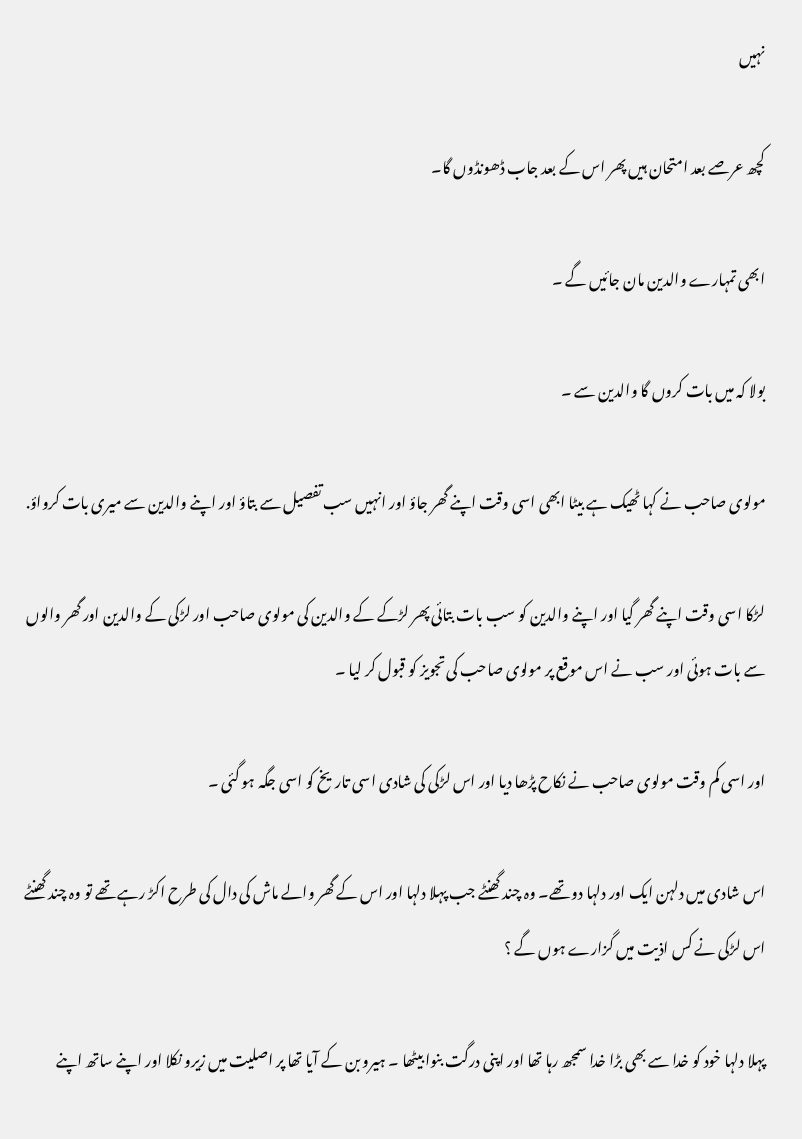نہیں

کچھ عرصے بعد امتحان ہیں پھر اس کے بعد جاب ڈھونڈوں گا۔

ابھی تمہارے والدین مان جائیں گے ۔

بولا کہ میں بات کروں گا والدین سے ۔

مولوی صاحب نے کہا ٹھیک ہے بیٹا ابھی اسی وقت اپنے گھر جاؤ اور انہیں سب تفصیل سے بتاؤ اور اپنے والدین سے میری بات کرواؤ.

لڑکا اسی وقت اپنے گھر گیا اور اپنے والدین کو سب بات بتائی پھر لڑکے کے والدین کی مولوی صاحب اور لڑکی کے والدین اور گھر والوں سے بات ہوئی اور سب نے اس موقع پر مولوی صاحب کی تجویز کو قبول کر لیا ۔

اور اسی کم وقت مولوی صاحب نے نکاح پڑھا دیا اور اس لڑکی کی شادی اسی تاریخ کو اسی جگہ ہو گئی ۔

اس شادی میں دلہن ایک اور دلہا دو تھے۔ وہ چند گھنٹے جب پہلا دلہا اور اس کے گھر والے ماش کی دال کی طرح اکڑ رہے تھے تو وہ چند گھنٹے اس لڑکی نے کس اذیت میں گزارے ہوں گے ؟

پہلا دلہا خود کو خدا سے بھی بڑا خدا سمجھ رہا تھا اور اپنی درگت بنوا بیٹھا ۔ ہیرو بن کے آیا تھا پر اصلیت میں زیرو نکلا اور اپنے ساتھ اپنے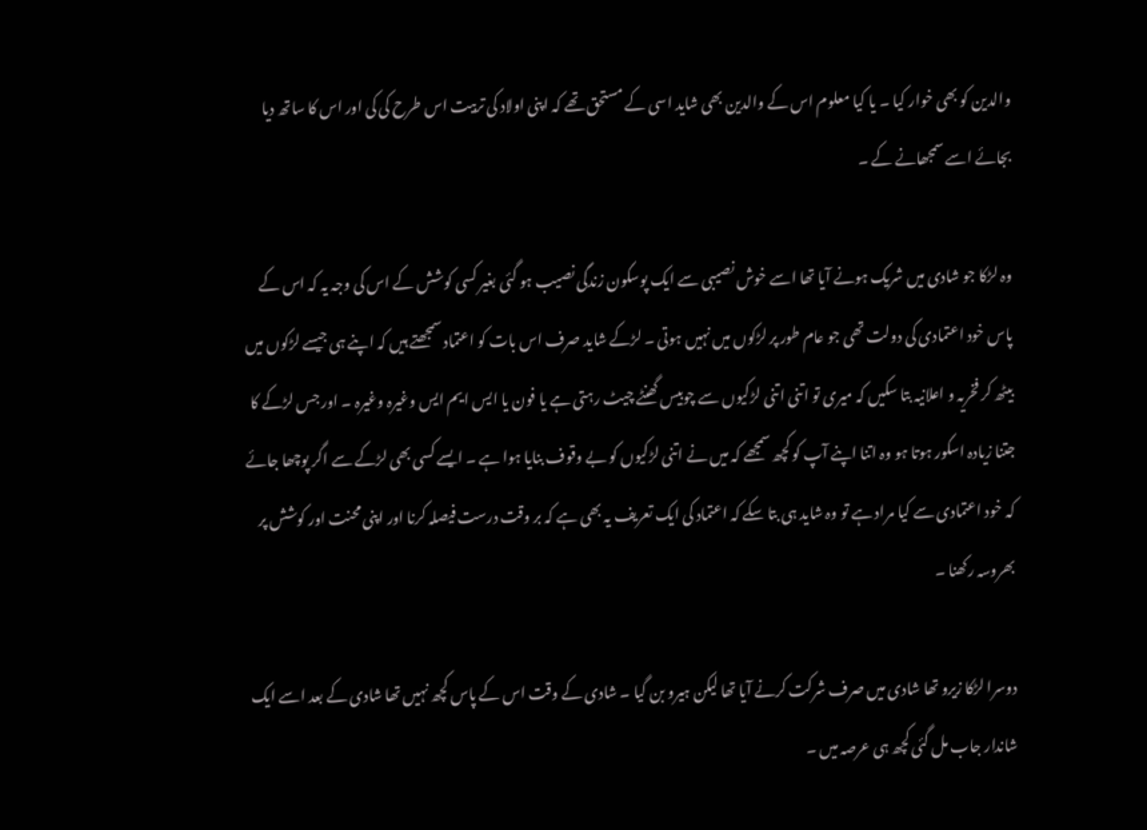والدین کو بھی خوار کیا ۔ یا کیا معلوم اس کے والدین بھی شاید اسی کے مستحق تھے کہ اپنی اولاد کی تربیت اس طرح کی کی اور اس کا ساتھ دیا بجائے اسے سمجھانے کے ۔

وہ لڑکا جو شادی میں شریک ہونے آیا تھا اسے خوش نصیبی سے ایک پوسکون زندگی نصیب ہو گئی بغیر کسی کوشش کے اس کی وجہ یہ کہ اس کے پاس خود اعتمادی کی دولت تھی جو عام طور پر لڑکوں میں نہیں ہوتی ۔ لڑکے شاید صرف اس بات کو اعتماد سمجھتے ہیں کہ اپنے ہی جیسے لڑکوں میں بیٹھ کر فخریہ و اعلانیہ بتا سکیں کہ میری تو اتنی اتنی لڑکیوں سے چوبیس گھنٹے چیٹ رہتی ہے یا فون یا ایس ایم ایس وغیرہ وغیرہ ۔ اور جس لڑکے کا جتنا زیادہ اسکور ہوتا ہو وہ اتنا اپنے آپ کو کچھ سمجھے کہ میں نے اتنی لڑکیوں کو بے وقوف بنایا ہوا ہے ۔ ایسے کسی بھی لڑکے سے اگر پوچھا جائے کہ خود اعتمادی سے کیا مراد ہے تو وہ شاید ہی بتا سکے کہ اعتماد کی ایک تعریف یہ بھی ہے کہ بر وقت درست فیصلہ کرنا اور اپنی محنت اور کوشش پر بھروسہ رکھنا ۔

دوسرا لڑکا زیرو تھا شادی میں صرف شرکت کرنے آیا تھا لیکن ہیرو بن گیا ۔ شادی کے وقت اس کے پاس کچھ نہیں تھا شادی کے بعد اسے ایک شاندار جاب مل گئی کچھ ہی عرصہ میں ۔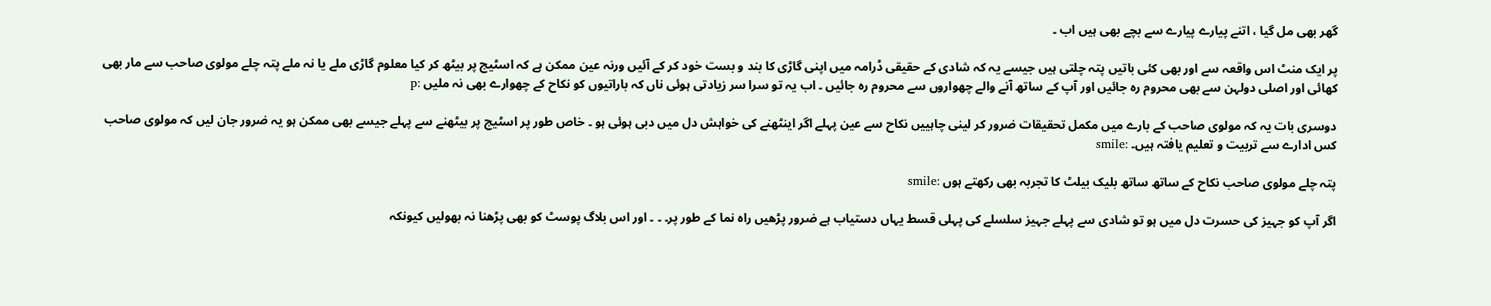گھر بھی مل گیا ، اتنے پیارے پیارے سے بچے بھی ہیں اب ۔

پر ایک منٹ اس واقعہ سے اور بھی کئی باتیں پتہ چلتی ہیں جیسے یہ کہ شادی کے حقیقی ڈرامہ میں اپنی گاڑی کا بند و بست خود کر کے آئیں ورنہ عین ممکن ہے کہ اسٹیج پر بیٹھ کر کیا معلوم گاڑی ملے یا نہ ملے پتہ چلے مولوی صاحب سے مار بھی کھائی اور اصلی دولہن سے بھی محروم رہ جائیں اور آپ کے ساتھ آنے والے چھواروں سے محروم رہ جائیں ۔ اب یہ تو سرا سر زیادتی ہوئی ناں کہ باراتیوں کو نکاح کے چھوارے بھی نہ ملیں :p

دوسری بات یہ کہ مولوی صاحب کے بارے میں مکمل تحقیقات ضرور کر لینی چاہییں نکاح سے عین پہلے اگر اینٹھنے کی خواہش دل میں دبی ہوئی ہو ۔ خاص طور پر اسٹیج پر بیٹھنے سے پہلے جیسے بھی ممکن ہو یہ ضرور جان لیں کہ مولوی صاحب کس ادارے سے تربیت و تعلیم یافتہ ہیں۔ :smile

پتہ چلے مولوی صاحب نکاح کے ساتھ ساتھ بلیک بیلٹ کا تجربہ بھی رکھتے ہوں :smile

اگر آپ کو جہیز کی حسرت دل میں ہو تو شادی سے پہلے جہیز سلسلے کی پہلی قسط یہاں دستیاب ہے ضرور پڑھیں راہ نما کے طور پر۔ ۔ ۔ اور اس بلاگ پوسٹ کو بھی پڑھنا نہ بھولیں کیونکہ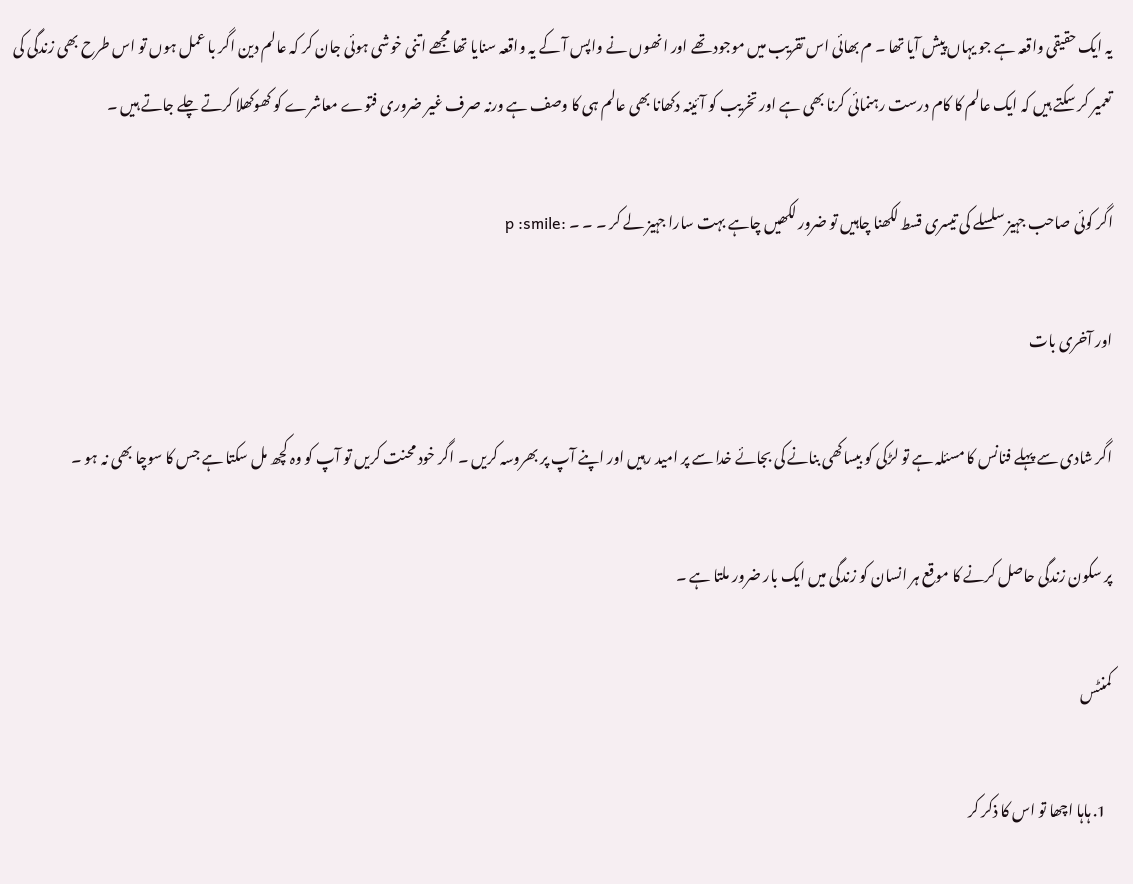یہ ایک حقیقی واقعہ ہے جو یہاں پیش آیا تھا ۔ م بھائی اس تقریب میں موجود تھے اور انھوں نے واپس آ کے یہ واقعہ سنایا تھا مجھے اتنی خوشی ہوئی جان کر کہ عالم دین اگر با عمل ہوں تو اس طرح بھی زندگی کی تعمیر کر سکتے ہیں کہ ایک عالم کا کام درست رہنمائی کرنا بھی ہے اور تخریب کو آئینہ دکھانا بھی عالم ہی کا وصف ہے ورنہ صرف غیر ضروری فتوے معاشرے کو کھوکھلا کرتے چلے جاتے ہیں ۔

اگر کوئی صاحب جہیز سلسلے کی تیسری قسط لکھنا چاہیں تو ضرور لکھیں چاہے بہت سارا جہیز لے کر ۔ ۔ ۔ :p :smile

اور آخری بات

اگر شادی سے پہلے فنانس کا مسئلہ ہے تو لڑکی کو بیساکھی بنانے کی بجائے خدا سے پر امید رہیں اور اپنے آپ پر بھروسہ کریں ۔ اگر خود محنت کریں تو آپ کو وہ کچھ مل سکتا ہے جس کا سوچا بھی نہ ہو ۔

پر سکون زندگی حاصل کرنے کا موقع ہر انسان کو زندگی میں ایک بار ضرور ملتا ہے ۔

کمنٹس

  1. ہاہا اچھا تو اس کا ذکر کر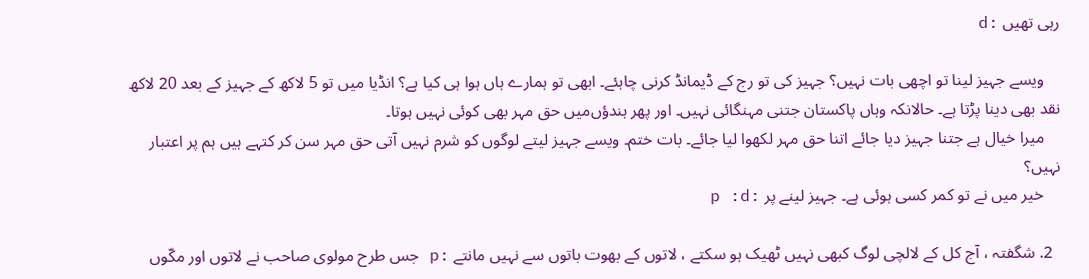رہی تھیں :d

    ویسے جہیز لینا تو اچھی بات نہیں؟ جہیز کی تو رج کے ڈیمانڈ کرنی چاہئے۔ ابھی تو ہمارے ہاں ہوا ہی کیا ہے؟ انڈیا میں تو 5 لاکھ کے جہیز کے بعد 20 لاکھ نقد بھی دینا پڑتا ہے۔ حالانکہ وہاں پاکستان جتنی مہنگائی نہیں۔ اور پھر ہندؤں‌میں حق مہر بھی کوئی نہیں ہوتا۔
    میرا خیال ہے جتنا جہیز دیا جائے اتنا حق مہر لکھوا لیا جائے۔ بات ختم۔ ویسے جہیز لیتے لوگوں کو شرم نہیں آتی حق مہر سن کر کتہے ہیں ہم پر اعتبار نہیں؟
    خیر میں نے تو کمر کسی ہوئی ہے۔ جہیز لینے پر :p :d

  2. شگفتہ ، آج کل کے لالچی لوگ کبھی نہیں ٹھیک ہو سکتے ، لاتوں کے بھوت باتوں سے نہیں مانتے :p جس طرح مولوی صاحب نے لاتوں اور مکّوں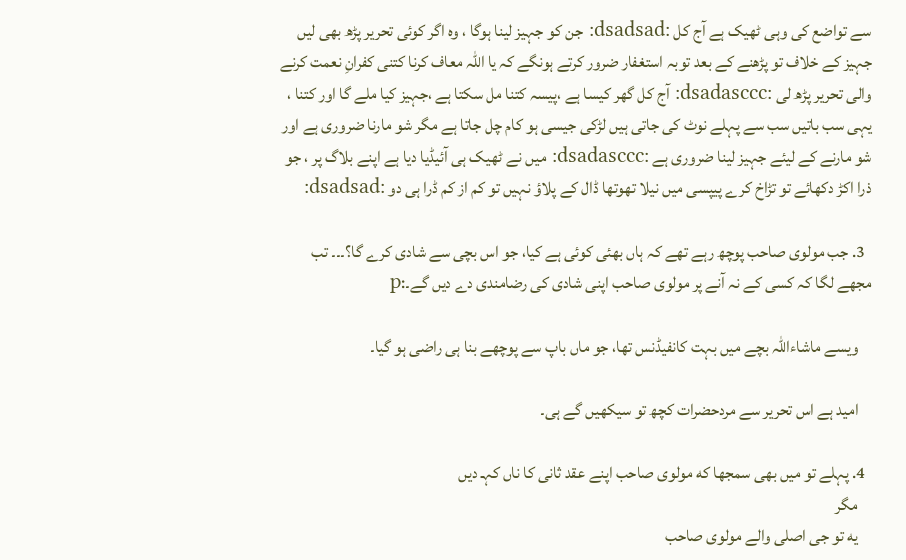سے تواضع کی وہی ٹھیک ہے آج کل :dsadsad: جن کو جہیز لینا ہوگا ، وہ اگر کوئی تحریر پڑھ بھی لیں جہیز کے خلاف تو پڑھنے کے بعد توبہ استغفار ضرور کرتے ہونگے کہ یا اللہ معاف کرنا کتنی کفرانِ نعمت کرنے والی تحریر پڑھ لی :dsadasccc: آج کل گھر کیسا ہے ،پیسہ کتنا مل سکتا ہے ،جہیز کیا ملے گا اور کتنا ، یہی سب باتیں سب سے پہلے نوٹ کی جاتی ہیں لڑکی جیسی ہو کام چل جاتا ہے مگر شو مارنا ضروری ہے اور شو مارنے کے لیئے جہیز لینا ضروری ہے :dsadasccc: میں نے ٹھیک ہی آئیڈیا دیا ہے اپنے بلاگ پر ، جو ذرا اکڑ دکھائے تو تڑاخ کرے پیپسی میں نیلا تھوتھا ڈال کے پلاؤ نہیں تو کم از کم ڈرا ہی دو :dsadsad:

  3. جب مولوی صاحب پوچھ رہے تھے کہ ہاں بھئی کوئی ہے کیا، جو اس بچی سے شادی کرے گا؟۔۔۔ تب مجھے لگا کہ کسی کے نہ آنے پر مولوی صاحب اپنی شادی کی رضامندی دے دیں گے۔:p

    ویسے ماشاءاللہ بچے میں بہت کانفیڈنس تھا، جو ماں باپ سے پوچھے بنا ہی راضی ہو گیا۔

    امید ہے اس تحریر سے مردحضرات کچھ تو سیکھیں گے ہی۔

  4. پہلے تو میں بھی سمجھا که مولوی صاحب اپنے عقد ثانی کا ناں کہـ دیں
    مگر
    یه تو جی اصلی والے مولوی صاحب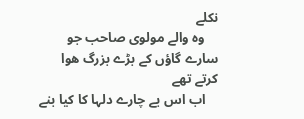نکلے
    وه والے مولوی صاحب جو سارے گاؤں کے بڑے بزرگ هوا کرتے تھے
    اب اس بے چارے دلہا کا کیا بنے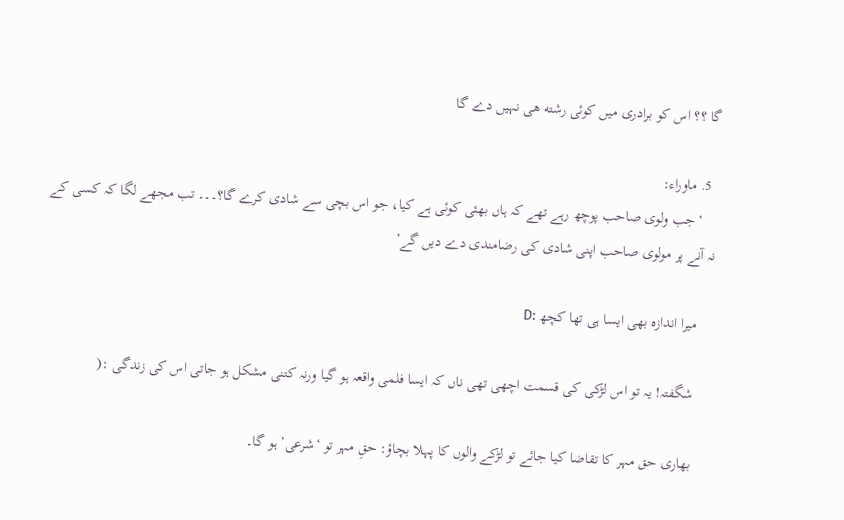گا ؟؟ اس کو برادری میں کوئی رشته هی نہیں دے گا

  5. ماوراء:
    ‘جب ولوی صاحب پوچھ رہے تھے کہ ہاں بھئی کوئی ہے کیا، جو اس بچی سے شادی کرے گا؟۔۔۔ تب مجھے لگا کہ کسی کے نہ آنے پر مولوی صاحب اپنی شادی کی رضامندی دے دیں گے’

    میرا اندازہ بھی ایسا ہی تھا کچھ :D

    شگفتہ! یہ تو اس لڑکی کی قسمت اچھی تھی ناں کہ ایسا فلمی واقعہ ہو گیا ورنہ کتنی مشکل ہو جاتی اس کی زندگی :(

    بھاری حق مہر کا تقاضا کیا جائے تو لڑکے والوں کا پہلا بچاؤ: حقِ مہر تو ‘شرعی’ ہو گا۔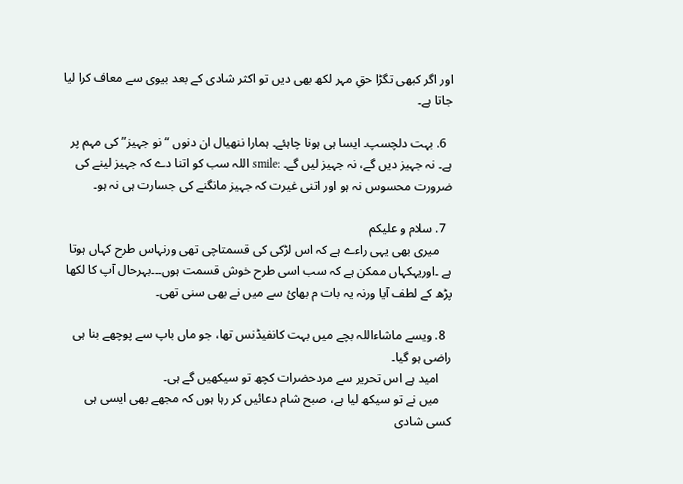اور اگر کبھی تگڑا حقِ مہر لکھ بھی دیں تو اکثر شادی کے بعد بیوی سے معاف کرا لیا جاتا ہے۔

  6. بہت دلچسپ۔ ایسا ہی ہونا چاہئے۔ ہمارا ننھیال ان دنوں “نو جہیز” کی مہم پر ہے۔ نہ جہیز دیں گے، نہ جہیز لیں گے۔ :smile اللہ سب کو اتنا دے کہ جہیز لینے کی ضرورت محسوس نہ ہو اور اتنی غیرت کہ جہیز مانگنے کی جسارت ہی نہ ہو۔

  7. سلام و علیکم
    میری بھی یہی راءے ہے کہ اس لڑکی کی قسمتاچی تھی ورنہاس طرح کہاں ہوتا ہے ۔اوریہکہاں ممکن ہے کہ سب اسی طرح خوش قسمت ہوں۔۔۔بہرحال آپ کا لکھا پڑھ کے لطف آیا ورنہ یہ بات م بھائ سے میں نے بھی سنی تھی۔

  8. ویسے ماشاءاللہ بچے میں بہت کانفیڈنس تھا، جو ماں باپ سے پوچھے بنا ہی راضی ہو گیا۔
    امید ہے اس تحریر سے مردحضرات کچھ تو سیکھیں گے ہی۔
    میں نے تو سیکھ لیا ہے، صبح شام دعائیں کر رہا ہوں کہ مجھے بھی ایسی ہی کسی شادی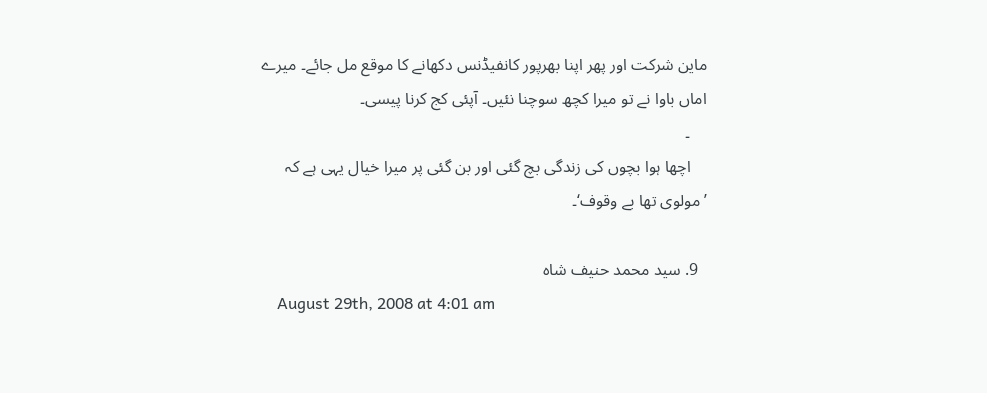ماین شرکت اور پھر اپنا بھرپور کانفیڈنس دکھانے کا موقع مل جائے۔ میرے اماں باوا نے تو میرا کچھ سوچنا نئیں۔ آپئی کج کرنا پیسی۔
    ۔
    اچھا ہوا بچوں کی زندگی بچ گئی اور بن گئی پر میرا خیال یہی ہے کہ ’مولوی تھا بے وقوف‘۔

  9. سید محمد حنیف شاہ
    August 29th, 2008 at 4:01 am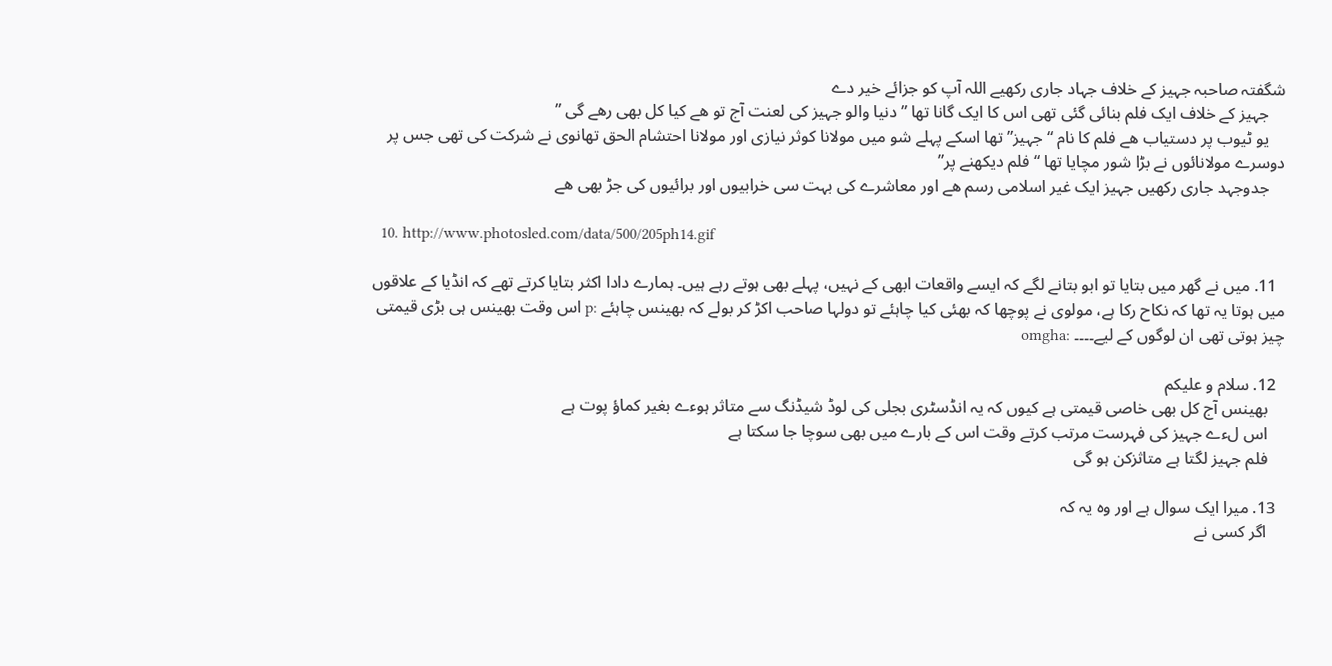شگفتہ صاحبہ جہیز کے خلاف جہاد جاری رکھیے اللہ آپ کو جزائے خیر دے
    جہیز کے خلاف ایک فلم بنائی گئی تھی اس کا ایک گانا تھا ” دنیا والو جہیز کی لعنت آج تو ھے کیا کل بھی رھے گی ”
    یو ٹیوب پر دستیاب ھے فلم کا نام “جہیز” تھا اسکے پہلے شو میں مولانا کوثر نیازی اور مولانا احتشام الحق تھانوی نے شرکت کی تھی جس پر دوسرے مولانائوں نے بڑا شور مچایا تھا “فلم دیکھنے پر”
    جدوجہد جاری رکھیں جہیز ایک غیر اسلامی رسم ھے اور معاشرے کی بہت سی خرابیوں اور برائیوں کی جڑ بھی ھے

  10. http://www.photosled.com/data/500/205ph14.gif

  11. میں نے گھر میں بتایا تو ابو بتانے لگے کہ ایسے واقعات ابھی کے نہیں، پہلے بھی ہوتے رہے ہیں۔ ہمارے دادا اکثر بتایا کرتے تھے کہ انڈیا کے علاقوں میں ہوتا یہ تھا کہ نکاح رکا ہے، مولوی نے پوچھا کہ بھئی کیا چاہئے تو دولہا صاحب اکڑ کر بولے کہ بھینس چاہئے :p اس وقت بھینس ہی بڑی قیمتی چیز ہوتی تھی ان لوگوں کے لیے۔۔۔۔ :omgha

  12. سلام و علیکم
    بھینس آج کل بھی خاصی قیمتی ہے کیوں کہ یہ انڈسٹری بجلی کی لوڈ شیڈنگ سے متاثر ہوءے بغیر کماؤ پوت ہے
    اس لءے جہیز کی فہرست مرتب کرتے وقت اس کے بارے میں بھی سوچا جا سکتا ہے
    فلم جہیز لگتا ہے متاثزکن ہو گی

  13. میرا ایک سوال ہے اور وہ یہ کہ
    اگر کسی نے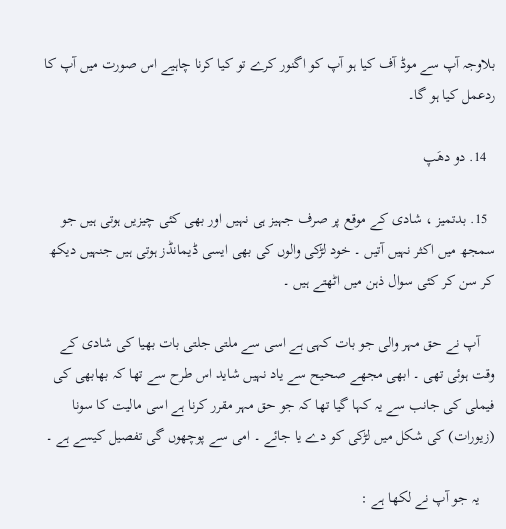بلاوجہ آپ سے موڈ آف کیا ہو آپ کو اگنور کرے تو کیا کرنا چاہیے اس صورت میں آپ کا ردعمل کیا ہو گا۔

  14. دو دھَپ

  15. بدتمیز ، شادی کے موقع پر صرف جہیز ہی نہیں اور بھی کئی چیزیں ہوتی ہیں جو سمجھ میں اکثر نہیں آتیں ۔ خود لڑکی والوں کی بھی ایسی ڈیمانڈز ہوتی ہیں جنہیں دیکھ کر سن کر کئی سوال ذہن میں اٹھتے ہیں ۔

    آپ نے حق مہر والی جو بات کہی ہے اسی سے ملتی جلتی بات بھیا کی شادی کے وقت ہوئی تھی ۔ ابھی مجھے صحیح سے یاد نہیں شاید اس طرح سے تھا کہ بھابھی کی فیملی کی جانب سے یہ کہا گیا تھا کہ جو حق مہر مقرر کرنا ہے اسی مالیت کا سونا (زیورات) کی شکل میں لڑکی کو دے یا جائے ۔ امی سے پوچھوں گی تفصیل کیسے ہے ۔

    یہ جو آپ نے لکھا ہے :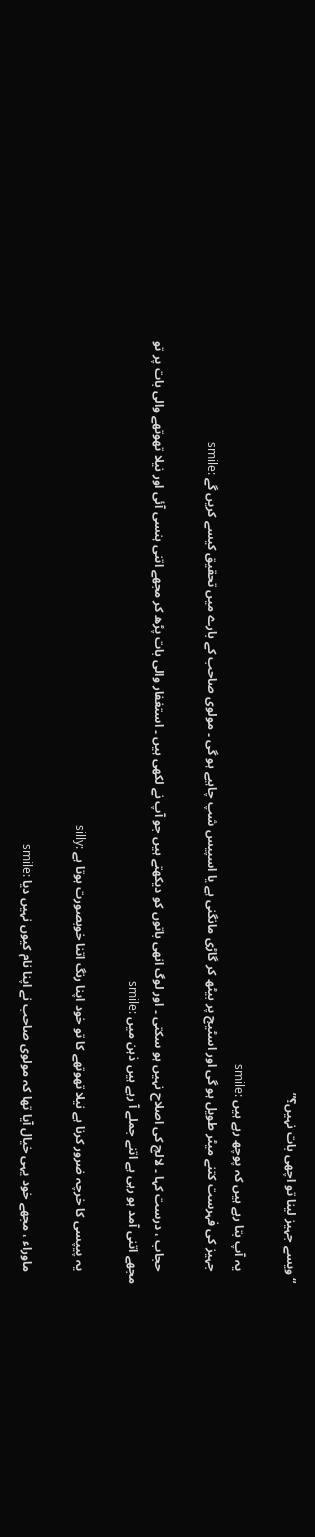“ویسے جہیز لینا تو اچھی بات نہیں؟”

    یہ آپ بتا رہے ہیں کہ پوچھ رہے ہیں :smile
    جہیز کی فہرست کتنے میٹر طویل ہو گی اور اسٹیج پر بیٹھ کر گاڑی مانگنی ہے یا اسپیس شپ چاہیے ہو گی ۔ مولوی صاحب کے بارے میں تحقیق کیسے کریں گے :smile

    حجاب ، درست کہا ۔ لالچ کی اصلاح نہیں ہو سکتی ۔ اور لوگ انھی باتوں کو دیکھتے ہیں جو آپ نے لکھی ہیں ۔ استغفار والی بات پڑھ کر مجھے اتنی ہنسی آئی اور نیلا تھوتھے والی بات پر تو مجھے اتنی آمد ہو رہی ہے اتنے جملے آ رہے ہیں ذہن میں :smile

    یہ پیپسی کا خرچہ ضرور کرنا ہے نیلا تھوتھے کا تو خود اپنا رنگ اتنا خوبصورت ہوتا ہے :silly

    ماوراء ، مجھے خود یہی خیال آیا تھا کہ مولوی صاحب نے اپنا نام کیوں نہیں دیا :smile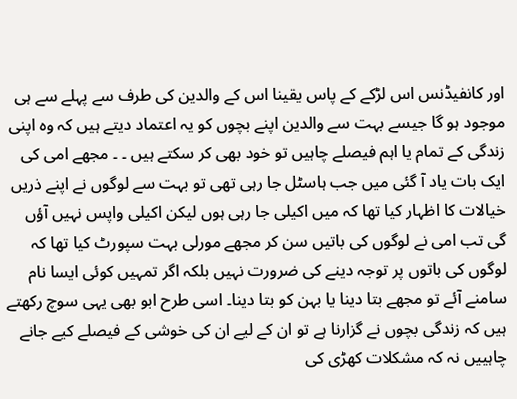اور کانفیڈنس اس لڑکے کے پاس یقینا اس کے والدین کی طرف سے پہلے سے ہی موجود ہو گا جیسے بہت سے والدین اپنے بچوں کو یہ اعتماد دیتے ہیں کہ وہ اپنی زندگی کے تمام یا اہم فیصلے چاہیں تو خود بھی کر سکتے ہیں ۔ ۔ مجھے امی کی ایک بات یاد آ گئی میں جب ہاسٹل جا رہی تھی تو بہت سے لوگوں نے اپنے ذریں خیالات کا اظہار کیا تھا کہ میں اکیلی جا رہی ہوں لیکن اکیلی واپس نہیں آؤں گی تب امی نے لوگوں کی باتیں سن کر مجھے مورلی بہت سپورٹ کیا تھا کہ لوگوں کی باتوں پر توجہ دینے کی ضرورت نہیں بلکہ اگر تمہیں کوئی ایسا نام سامنے آئے تو مجھے بتا دینا یا بہن کو بتا دینا۔ اسی طرح ابو بھی یہی سوچ رکھتے ہیں کہ زندگی بچوں نے گزارنا ہے تو ان کے لیے ان کی خوشی کے فیصلے کیے جانے چاہییں نہ کہ مشکلات کھڑی کی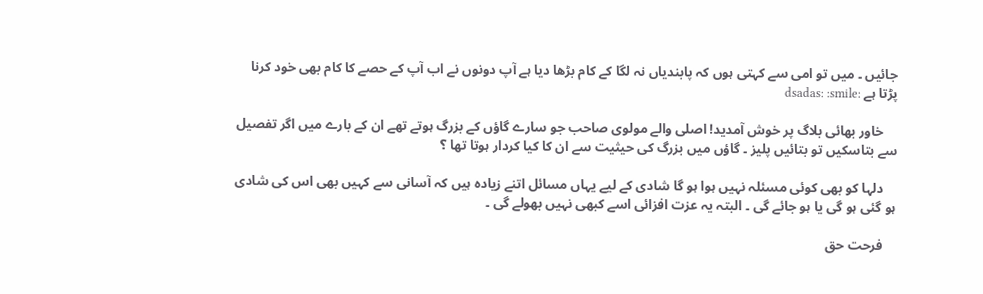جائیں ۔ میں تو امی سے کہتی ہوں کہ پابندیاں نہ لگا کے کام بڑھا دیا ہے آپ دونوں نے اب آپ کے حصے کا کام بھی خود کرنا پڑتا ہے :dsadas: :smile

    خاور بھائی بلاگ پر خوش آمدید! اصلی والے مولوی صاحب جو سارے گاؤں کے بزرگ ہوتے تھے ان کے بارے میں اگر تفصیل سے بتاسکیں تو بتائیں پلیز ۔ گاؤں میں بزرگ کی حیثیت سے ان کا کیا کردار ہوتا تھا ؟

    دلہا کو بھی کوئی مسئلہ نہیں ہوا ہو گا شادی کے لیے یہاں مسائل اتنے زیادہ ہیں کہ آسانی سے کہیں بھی اس کی شادی ہو گئی ہو گی یا ہو جائے گی ۔ البتہ یہ عزت افزائی اسے کبھی نہیں بھولے گی ۔

    فرحت حق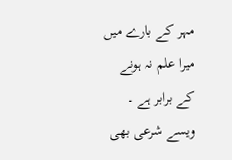مہر کے بارے میں میرا علم نہ ہونے کے برابر ہے ۔ ویسے شرعی بھی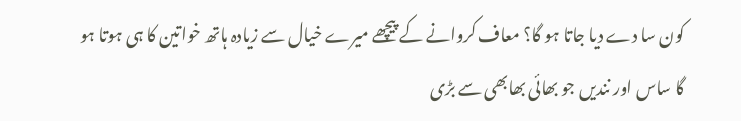کون سا دے دیا جاتا ہو گا؟ معاف کروانے کے پیچھے میرے خیال سے زیادہ ہاتھ خواتین کا ہی ہوتا ہو گا ساس اور نندیں جو بھائی بھابھی سے بڑی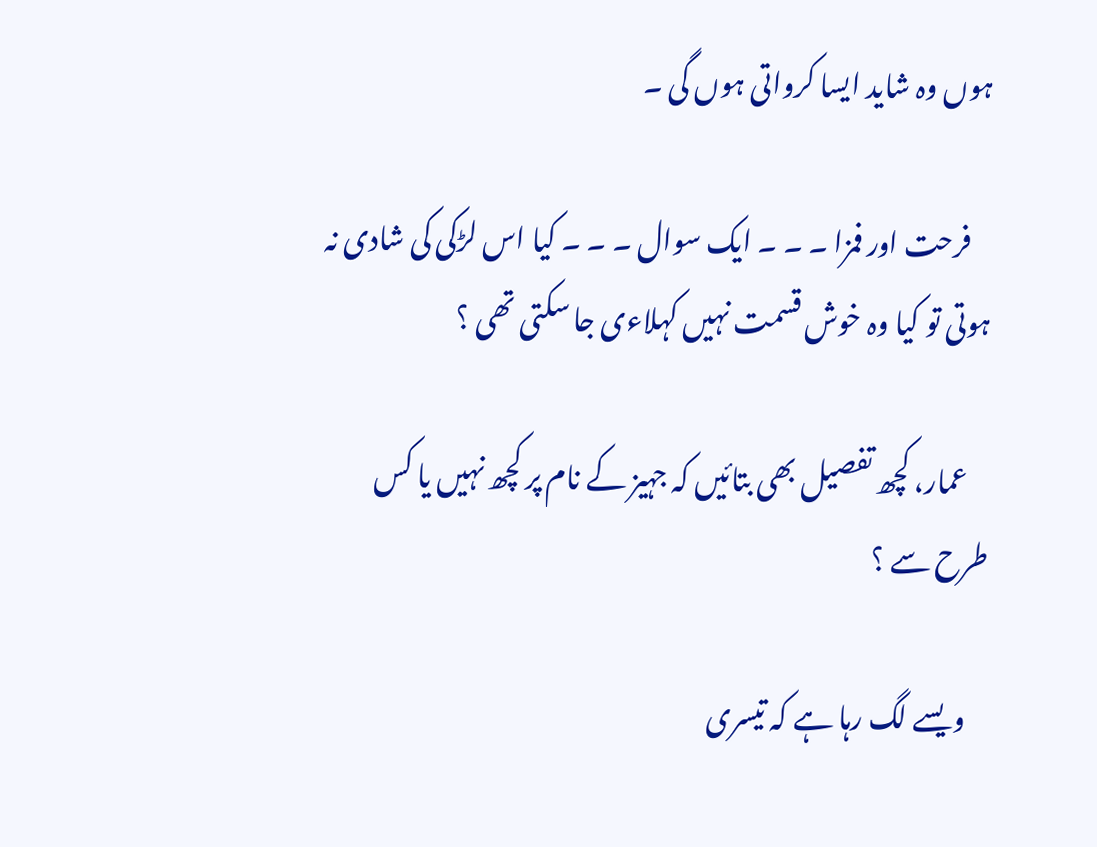ہوں وہ شاید ایسا کرواتی ہوں گی ۔

    فرحت اور فمزا ۔ ۔ ۔ ایک سوال ۔ ۔ ۔ کیا اس لڑکی کی شادی نہ ہوتی تو کیا وہ خوش قسمت نہیں کہلاءی جا سکتی تھی ؟

    عمار، کچھ تفصیل بھی بتائیں کہ جہیز کے نام پر کچھ نہیں یا کس طرح سے ؟

    ویسے لگ رہا ہے کہ تیسری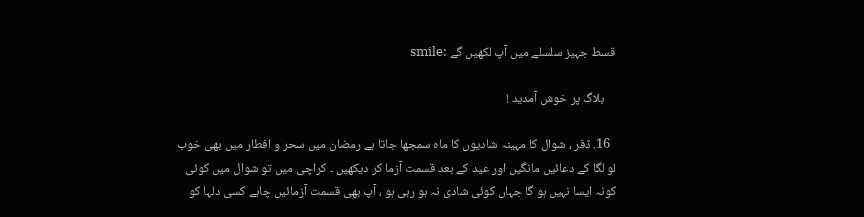قسط جہیز سلسلے میں آپ لکھیں گے :smile

    بلاگ پر خوش آمدید !

  16. ڈفر ، شوال کا مہینہ شادیوں کا ماہ سمجھا جاتا ہے رمضان میں سحر و افطار میں بھی خوب لو لگا کے دعائیں مانگیں اور عید کے بعد قسمت آزما کر دیکھیں ۔ کراچی میں تو شوال میں کوئی کونہ ایسا نہیں ہو گا جہاں کوئی شادی نہ ہو رہی ہو ، آپ بھی قسمت آزمائیں چاہے کسی دلہا کو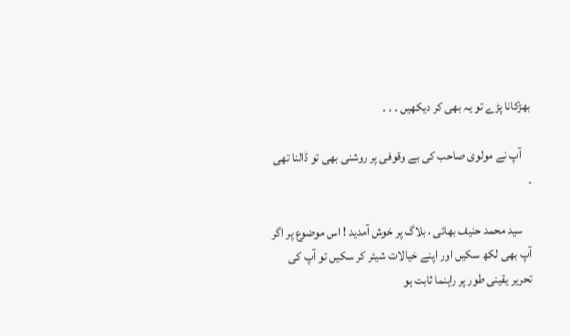بھڑکانا پڑے تو یہ بھی کر دیکھیں ۔ ۔ ۔

    آپ نے مولوی صاحب کی بے وقوفی پر روشنی بھی تو ڈالنا تھی ۔

    سید محمد حنیف بھائی ، بلاگ پر خوش آمدید ! اس موضوع پر اگر آپ بھی لکھ سکیں اور اپنے خیالات شیئر کر سکیں تو آپ کی تحریر یقینی طور پر راہنما ثابت ہو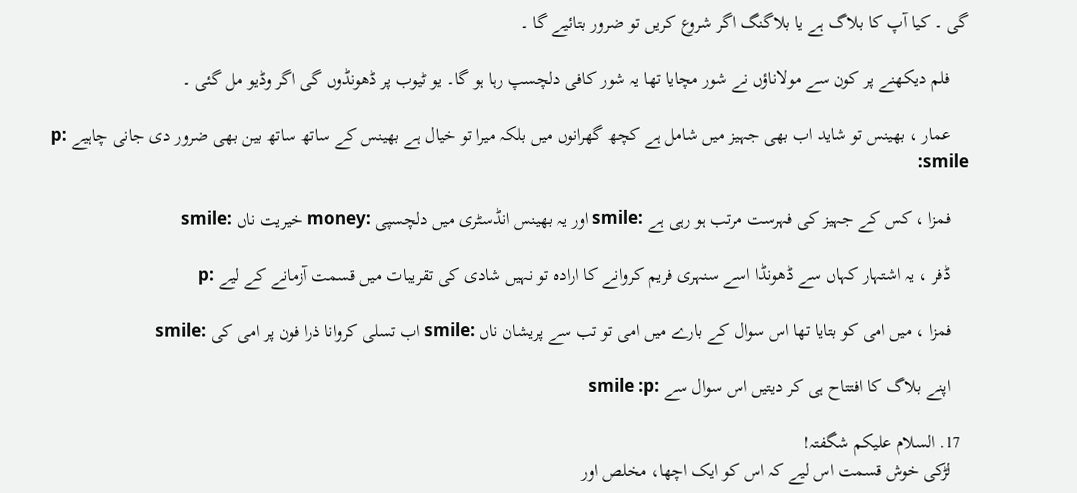گی ۔ کیا آپ کا بلاگ ہے یا بلاگنگ اگر شروع کریں تو ضرور بتائیے گا ۔

    فلم دیکھنے پر کون سے مولاناؤں نے شور مچایا تھا یہ شور کافی دلچسپ رہا ہو گا۔ یو ٹیوب پر ڈھونڈوں گی اگر وڈیو مل گئی ۔

    عمار ، بھینس تو شاید اب بھی جہیز میں شامل ہے کچھ گھرانوں میں بلکہ میرا تو خیال ہے بھینس کے ساتھ ساتھ بین بھی ضرور دی جانی چاہیے :p :smile

    فمزا ، کس کے جہیز کی فہرست مرتب ہو رہی ہے :smile اور یہ بھینس انڈسٹری میں دلچسپی :money خیریت ناں :smile

    ڈفر ، یہ اشتہار کہاں سے ڈھونڈا اسے سنہری فریم کروانے کا ارادہ تو نہیں شادی کی تقریبات میں قسمت آزمانے کے لیے :p

    فمزا ، میں امی کو بتایا تھا اس سوال کے بارے میں امی تو تب سے پریشان ناں :smile اب تسلی کروانا ذرا فون پر امی کی :smile

    اپنے بلاگ کا افتتاح ہی کر دیتیں اس سوال سے :smile :p

  17. السلام علیکم شگفتہ!
    لڑکی خوش قسمت اس لیے کہ اس کو ایک اچھا، مخلص اور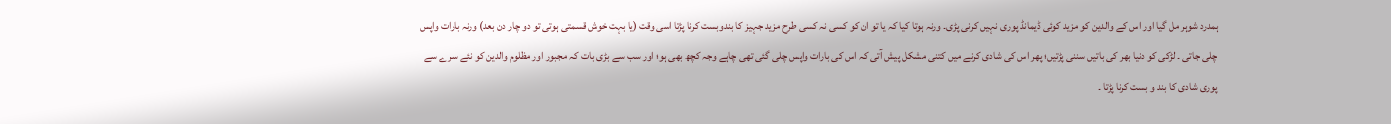ہمدرد شوہر مل گیا اور اس کے والدین کو مزید کوئی ڈیمانڈ پوری نہیں کرنی پڑی۔ ورنہ ہوتا کیا کہ یا تو ان کو کسی نہ کسی طرح مزید جہیز کا بندوبست کرنا پڑتا اسی وقت (یا بہت خوش قسمتی ہوتی تو دو چار دن بعد) ورنہ بارات واپس چلی جاتی ۔ لڑکی کو دنیا بھر کی باتیں سننی پڑتیں؛ پھر اس کی شادی کرنے میں کتنی مشکل پیش آتی کہ اس کی بارات واپس چلی گئی تھی چاہے وجہ کچھ بھی ہو؛ اور سب سے بڑی بات کہ مجبور اور مظلوم والدین کو نئے سرے سے پوری شادی کا بند و بست کرنا پڑتا ۔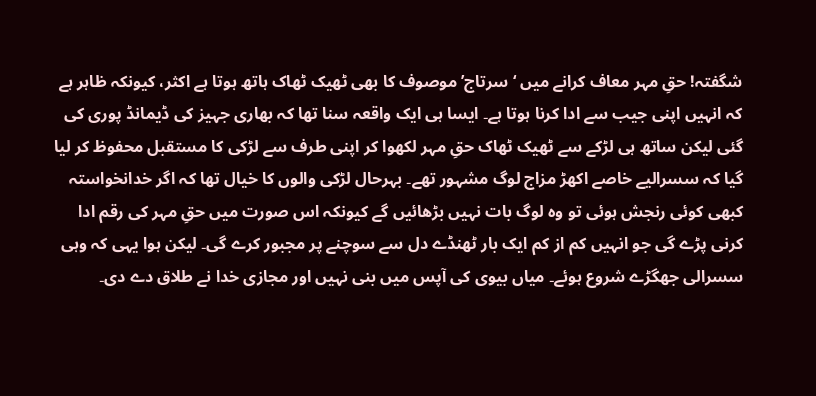شگفتہ! حقِ مہر معاف کرانے میں ‘سرتاج’ موصوف کا بھی ٹھیک ٹھاک ہاتھ ہوتا ہے اکثر، کیونکہ ظاہر ہے کہ انہیں اپنی جیب سے ادا کرنا ہوتا ہے۔ ایسا ہی ایک واقعہ سنا تھا کہ بھاری جہیز کی ڈیمانڈ پوری کی گئی لیکن ساتھ ہی لڑکے سے ٹھیک ٹھاک حقِ مہر لکھوا کر اپنی طرف سے لڑکی کا مستقبل محفوظ کر لیا گیا کہ سسرالیے خاصے اکھڑ مزاج لوگ مشہور تھے۔ بہرحال لڑکی والوں کا خیال تھا کہ اگر خدانخواستہ کبھی کوئی رنجش ہوئی تو وہ لوگ بات نہیں بڑھائیں گے کیونکہ اس صورت میں حقِ مہر کی رقم ادا کرنی پڑے گی جو انہیں کم از کم ایک بار ٹھنڈے دل سے سوچنے پر مجبور کرے گی۔ لیکن ہوا یہی کہ وہی سسرالی جھگڑے شروع ہوئے۔ میاں بیوی کی آپس میں بنی نہیں اور مجازی خدا نے طلاق دے دی۔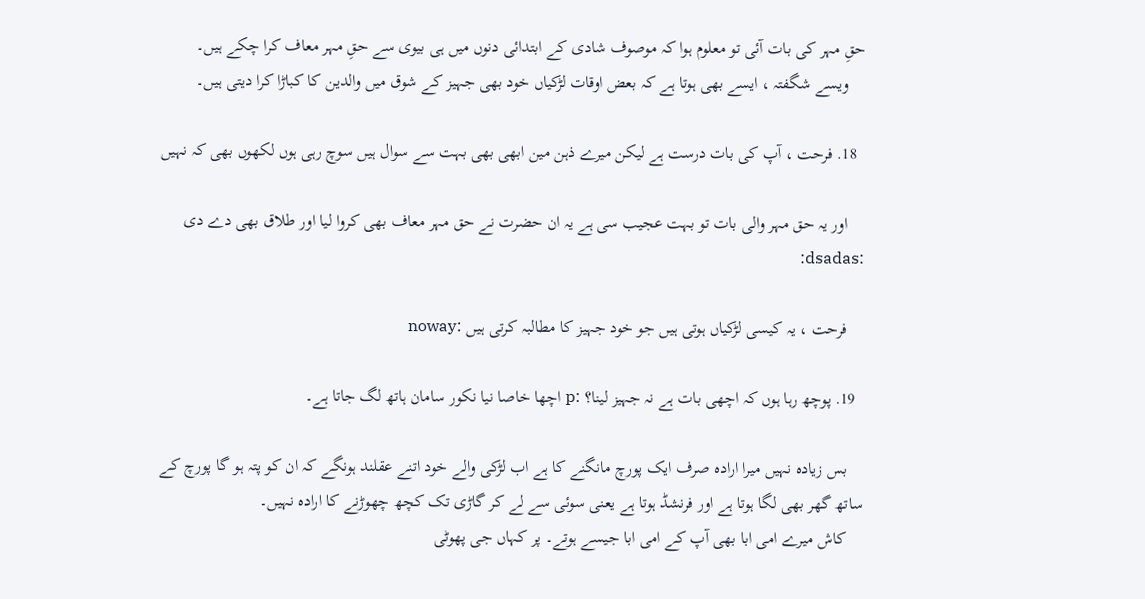حقِ مہر کی بات آئی تو معلوم ہوا کہ موصوف شادی کے ابتدائی دنوں میں ہی بیوی سے حقِ مہر معاف کرا چکے ہیں۔
    ویسے شگفتہ ، ایسے بھی ہوتا ہے کہ بعض اوقات لڑکیاں خود بھی جہیز کے شوق میں والدین کا کباڑا کرا دیتی ہیں۔

  18. فرحت ، آپ کی بات درست ہے لیکن میرے ذہن مین ابھی بھی بہت سے سوال ہیں سوچ رہی ہوں لکھوں بھی کہ نہیں

    اور یہ حق مہر والی بات تو بہت عجیب سی ہے یہ ان حضرت نے حق مہر معاف بھی کروا لیا اور طلاق بھی دے دی :dsadas:

    فرحت ، یہ کیسی لڑکیاں ہوتی ہیں جو خود جہیز کا مطالبہ کرتی ہیں :noway

  19. پوچھ رہا ہوں کہ اچھی بات ہے نہ جہیز لینا؟ :p اچھا خاصا نیا نکور سامان ہاتھ لگ جاتا ہے۔

    بس زیادہ نہیں میرا ارادہ صرف ایک پورچ مانگنے کا ہے اب لڑکی والے خود اتنے عقلند ہونگے کہ ان کو پتہ ہو گا پورچ کے ساتھ گھر بھی لگا ہوتا ہے اور فرنشڈ ہوتا ہے یعنی سوئی سے لے کر گاڑی تک کچھ چھوڑنے کا ارادہ نہیں۔
    کاش میرے امی ابا بھی آپ کے امی ابا جیسے ہوتے۔ پر کہاں جی پھوٹی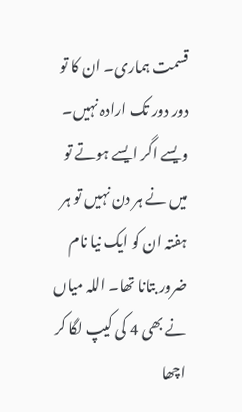قسمت ہماری۔ ان کا تو دور دور تک ارادہ نہیں۔ ویسے اگر ایسے ہوتے تو میں نے ہر دن نہیں تو ہر ہفتہ ان کو ایک نیا نام ضرور بتانا تھا۔ اللہ میاں نے بھی 4 کی کیپ لگا کر اچھا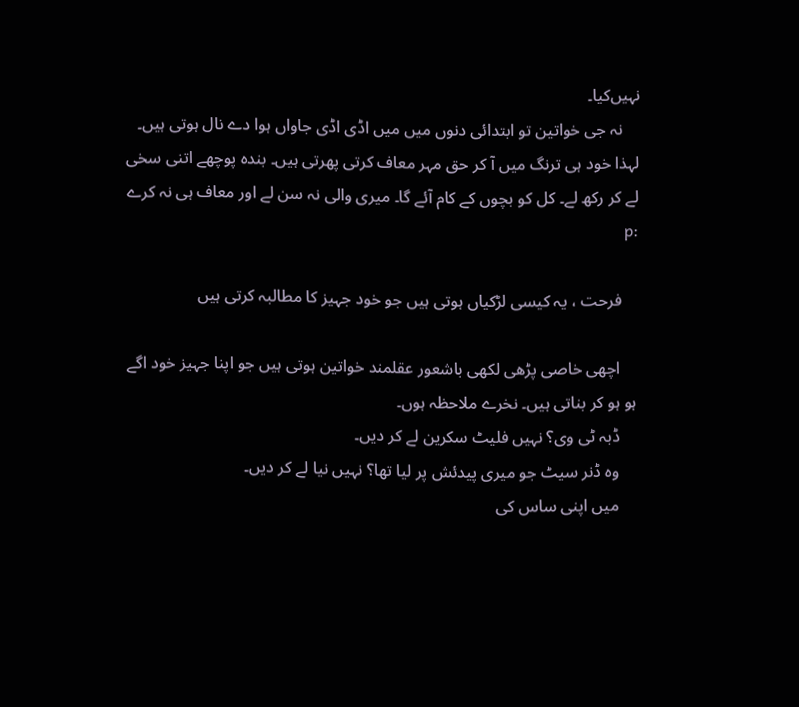نہیں‌کیا۔
    نہ جی خواتین تو ابتدائی دنوں میں میں اڈی اڈی جاواں ہوا دے نال ہوتی ہیں۔ لہذا خود ہی ترنگ میں آ کر حق مہر معاف کرتی پھرتی ہیں۔ بندہ پوچھے اتنی سخی لے کر رکھ لے۔ کل کو بچوں کے کام آئے گا۔ میری والی نہ سن لے اور معاف ہی نہ کرے :p

    فرحت ، یہ کیسی لڑکیاں ہوتی ہیں جو خود جہیز کا مطالبہ کرتی ہیں

    اچھی خاصی پڑھی لکھی باشعور عقلمند خواتین ہوتی ہیں جو اپنا جہیز خود اگے ہو ہو کر بناتی ہیں۔ نخرے ملاحظہ ہوں۔
    ڈبہ ٹی وی؟ نہیں‌ فلیٹ سکرین لے کر دیں۔
    وہ ڈنر سیٹ جو میری پیدئش پر لیا تھا؟ نہیں نیا لے کر دیں۔
    میں‌ اپنی ساس کی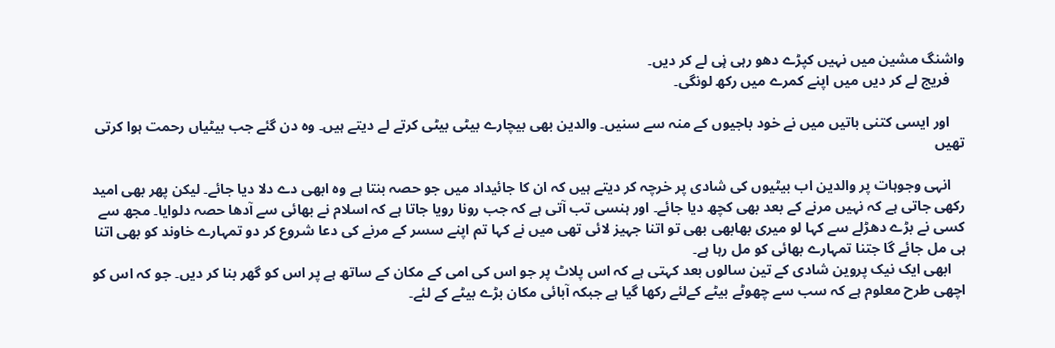واشنگ مشین میں نہیں کپڑے دھو رہی نٕی لے کر دیں۔
    فریج لے کر دیں میں اپنے کمرے میں رکھ لونگی۔

    اور ایسی کتنی باتیں میں نے خود باجیوں کے منہ سے سنیں۔ والدین بھی بیچارے بیٹی بیٹی کرتے لے دیتے ہیں۔ وہ دن گئے جب بیٹیاں رحمت ہوا کرتی تھیں

    انہی وجوہات پر والدین اب بیٹیوں کی شادی پر خرچہ کر دیتے ہیں کہ ان کا جائیداد میں جو حصہ بنتا ہے وہ ابھی دے دلا دیا جائے۔ لیکن پھر بھی امید رکھی جاتی ہے کہ نہیں مرنے کے بعد بھی کچھ دیا جائے۔ اور ہنسی تب آتی ہے کہ جب رونا رویا جاتا ہے کہ اسلام نے بھائی سے آدھا حصہ دلوایا۔ مجھ سے کسی نے بڑے دھڑلے سے کہا لو میری بھابھی بھی تو اتنا جہیز لائی تھی میں نے کہا تم اپنے سسر کے مرنے کی دعا شروع کر دو تمہارے خاوند کو بھی اتنا ہی مل جائے گا جتنا تمہارے بھائی کو مل رہا ہے۔
    ابھی ایک نیک پروین شادی کے تین سالوں بعد کہتی ہے کہ اس پلاٹ پر جو اس کی امی کے مکان کے ساتھ ہے پر اس کو گھر بنا کر دیں۔ جو کہ اس کو اچھی طرح معلوم ہے کہ سب سے چھوٹے بیٹے کےلئے رکھا گیا ہے جبکہ آبائی مکان بڑے بیٹے کے لئے۔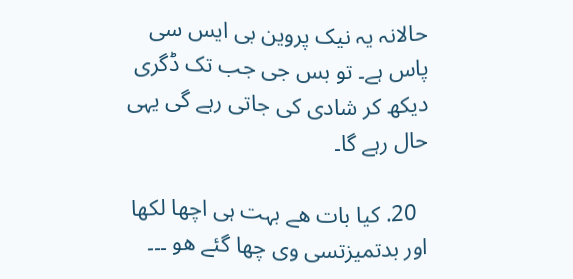حالانہ یہ نیک پروین بی ایس سی پاس ہے۔ تو بس جی جب تک ڈگری دیکھ کر شادی کی جاتی رہے گی یہی حال رہے گا۔

  20. کیا بات ھے بہت ہی اچھا لکھا اور بدتمیزتسی وی چھا گئے ھو ۔۔۔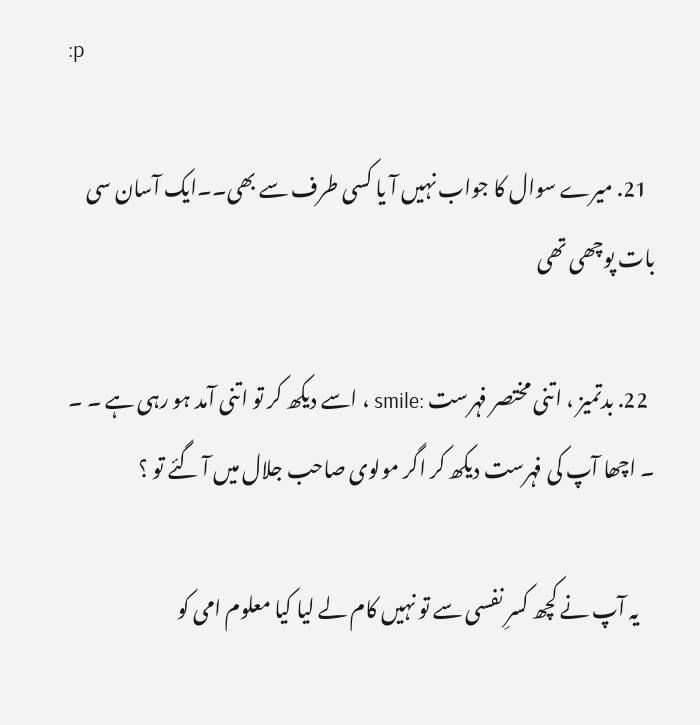:p

  21. میرے سوال کا جواب نہیں آ یا کسی طرف سے بھی۔۔ایک آسان سی بات پوچھی تھی

  22. بدتمیز ، اتنی مختصر فہرست :smile ، اسے دیکھ کر تو اتنی آمد ہو رہی ہے ۔ ۔ ۔ اچھا آپ کی فہرست دیکھ کر اگر مولوی صاحب جلال میں آ گئے تو ؟

    یہ آپ نے کچھ کسرِ نفسی سے تو نہیں کام لے لیا کیا معلوم امی کو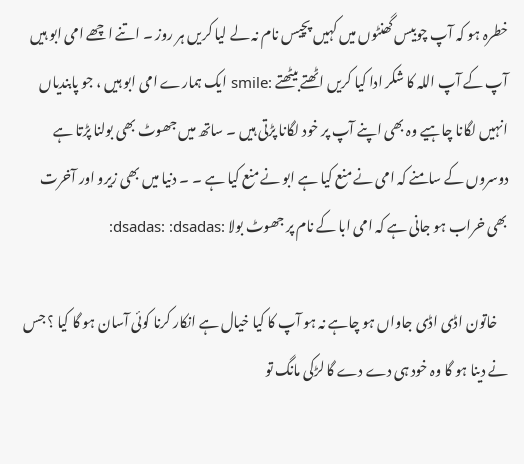خطرہ ہو کہ آپ چوبیس گھنٹوں میں کہیں پچیس نام نہ لے لیا کریں ہر روز ۔ اتنے اچھے امی ابو ہیں آپ کے آپ اللہ کا شکر ادا کیا کریں اٹھتے بیٹھتے :smile ایک ہمارے امی ابو ہیں ، جو پابندیاں انہیں لگانا چاہیے وہ بھی اپنے آپ پر خود لگانا پڑتی ہیں ۔ ساتھ میں جھوٹ بھی بولنا پڑتا ہے دوسروں کے سامنے کہ امی نے منع کیا ہے ابو نے منع کیا ہے ۔ ۔ دنیا میں بھی زیرو اور آخرت بھی خراب ہو جانی ہے کہ امی ابا کے نام پر جھوٹ بولا :dsadas: :dsadas:

    خاتون اڈی اڈی جاواں ہو چاہے نہ ہو آپ کا کیا خیال ہے انکار کرنا کوئی آسان ہو گا کیا ؟ جس نے دینا ہو گا وہ خود ہی دے دے گا لڑکی مانگ تو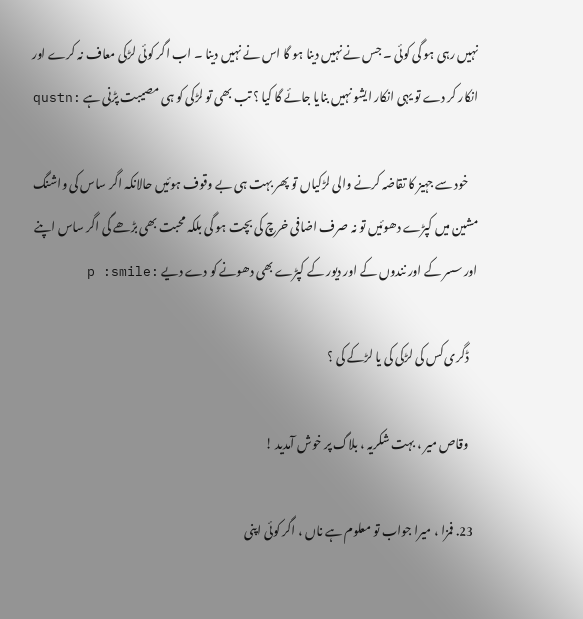نہیں رہی ہو گی کوئی ۔ جس نے نہیں دینا ہو گا اس نے نہیں دینا ۔ اب اگر کوئی لڑکی معاف نہ کرے اور انکار کر دے تو یہی انکار ایشو نہیں بنایا جائے گا کیا ؟ تب بھی تو لڑکی کو ہی مصیبت پڑنی ہے :qustn

    خود سے جہیز کا تقاضہ کرنے والی لڑکیاں تو پھر بہت ہی بے وقوف ہوئیں حالانکہ اگر ساس کی واشنگ مشین میں کپڑے دھوئیں تو نہ صرف اضافی خرچ کی بچت ہو گی بلکہ محبت بھی بڑھے گی اگر ساس اپنے اور سسر کے اور نندوں کے اور دیور کے کپڑے بھی دھونے کو دے دیے :p :smile

    ڈگری کس کی لڑکی کی یا لڑکے کی ؟

    وقاص میر ، بہت شکریہ ، بلاگ پر خوش آمدید !

  23. فمزا ، میرا جواب تو معلوم ہے ناں ، اگر کوئی اپنی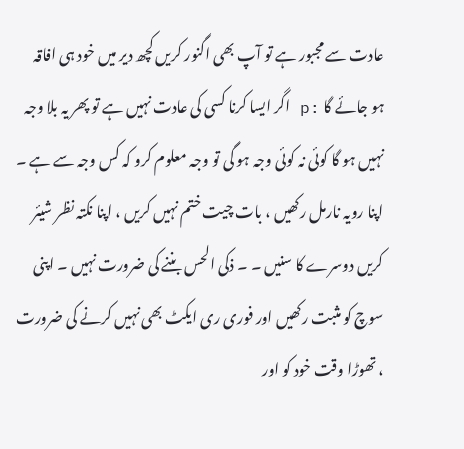عادت سے مجبور ہے تو آپ بھی اگنور کریں کچھ دیر میں خود ہی افاقہ ہو جائے گا :p اگر ایسا کرنا کسی کی عادت نہیں ہے تو پھر یہ بلا وجہ نہیں ہو گا کوئی نہ کوئی وجہ ہو گی تو وجہ معلوم کرو کہ کس وجہ سے ہے ۔ اپنا رویہ نارمل رکھیں ، بات چیت ختم نہیں کریں ، اپنا نکتہ نظر شیئر کریں دوسرے کا سنیں ۔ ۔ ذکی الحس بننے کی ضرورت نہیں ۔ اپنی سوچ کو مثبت رکھیں اور فوری ری ایکٹ بھی نہیں کرنے کی ضرورت ، تھوڑا وقت خود کو اور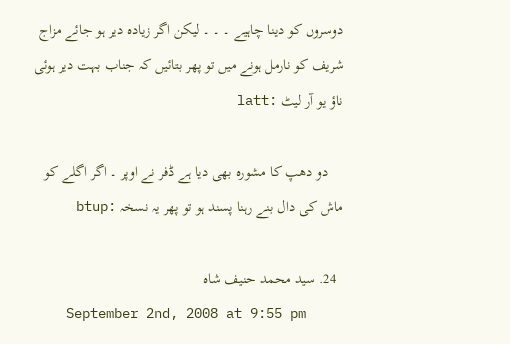دوسروں کو دینا چاہیے ۔ ۔ ۔ لیکن اگر زیادہ دیر ہو جائے مزاج شریف کو نارمل ہونے میں تو پھر بتائیں کہ جناب بہت دیر ہوئی ناؤ یو آر لیٹ :latt

    دو دھپ کا مشورہ بھی دیا ہے ڈفر نے اوپر ۔ اگر اگلے کو ماش کی دال بنے رہنا پسند ہو تو پھر یہ نسخہ :btup

  24. سید محمد حنیف شاہ
    September 2nd, 2008 at 9:55 pm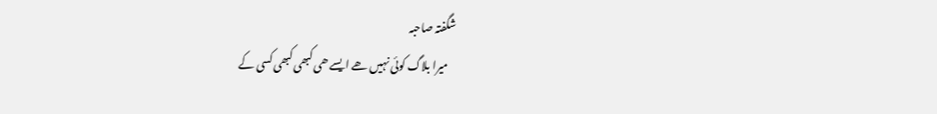شگفتہ صاحبہ
    میرا بلاگ کوئی نہیں ھے ایسے ھی کبھی کبھی کسی کے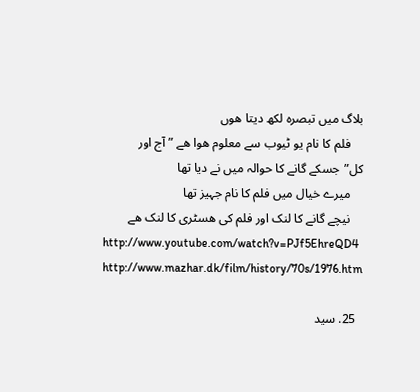بلاگ میں تبصرہ لکھ دیتا ھوں
    فلم کا نام یو ٹیوب سے معلوم ھوا ھے ” آج اور کل”جسکے گانے کا حوالہ میں نے دیا تھا
    میرے خیال میں فلم کا نام جہیز تھا
    نیچے گانے کا لنک اور فلم کی ھسٹری کا لنک ھے
    http://www.youtube.com/watch?v=PJf5EhreQD4
    http://www.mazhar.dk/film/history/70s/1976.htm

  25. سید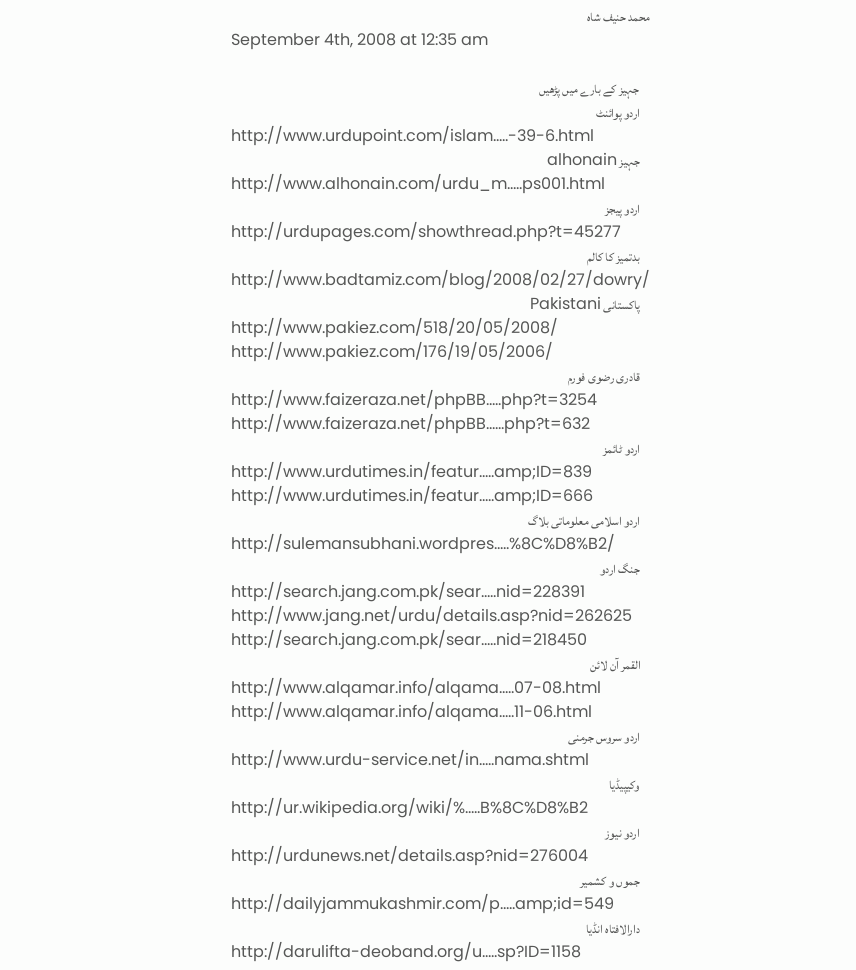محمد حنیف شاہ
    September 4th, 2008 at 12:35 am

    جہیز کے بارے میں پڑھیں
    اردو پوائنٹ
    http://www.urdupoint.com/islam.....-39-6.html
    جہیز alhonain
    http://www.alhonain.com/urdu_m.....ps001.html
    اردو پیجز
    http://urdupages.com/showthread.php?t=45277
    بدتمیز کا کالم
    http://www.badtamiz.com/blog/2008/02/27/dowry/
    پاکستانی Pakistani
    http://www.pakiez.com/518/20/05/2008/
    http://www.pakiez.com/176/19/05/2006/
    قادری رضوی فورم
    http://www.faizeraza.net/phpBB.....php?t=3254
    http://www.faizeraza.net/phpBB......php?t=632
    اردو ٹائمز
    http://www.urdutimes.in/featur.....amp;ID=839
    http://www.urdutimes.in/featur.....amp;ID=666
    اردو اسلامی معلوماتی بلاگ
    http://sulemansubhani.wordpres.....%8C%D8%B2/
    جنگ اردو
    http://search.jang.com.pk/sear.....nid=228391
    http://www.jang.net/urdu/details.asp?nid=262625
    http://search.jang.com.pk/sear.....nid=218450
    القمر آن لائن
    http://www.alqamar.info/alqama.....07-08.html
    http://www.alqamar.info/alqama.....11-06.html
    اردو سروس جرمنی
    http://www.urdu-service.net/in.....nama.shtml
    وکیپیڈیا
    http://ur.wikipedia.org/wiki/%.....B%8C%D8%B2
    اردو نیوز
    http://urdunews.net/details.asp?nid=276004
    جموں و کشمیر
    http://dailyjammukashmir.com/p.....amp;id=549
    دارالافتاہ انڈیا
    http://darulifta-deoband.org/u.....sp?ID=1158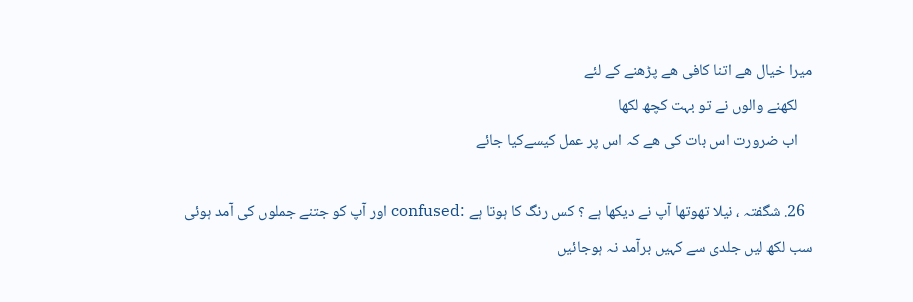میرا خیال ھے اتنا کافی ھے پڑھنے کے لئے
    لکھنے والوں نے تو بہت کچھ لکھا
    اب ضرورت اس بات کی ھے کہ اس پر عمل کیسےکیا جائے

  26. شگفتہ ، نیلا تھوتھا آپ نے دیکھا ہے ؟ کس رنگ کا ہوتا ہے :confused اور آپ کو جتنے جملوں کی آمد ہوئی سب لکھ لیں جلدی سے کہیں برآمد نہ ہوجائیں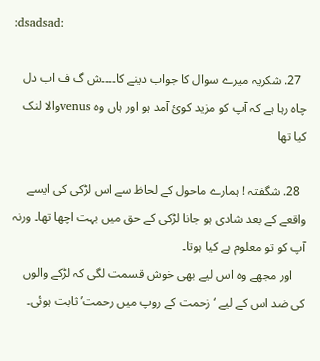:dsadsad:

  27. شکریہ میرے سوال کا جواب دینے کا۔۔۔۔ش گ ف اب دل چاہ رہا ہے کہ آپ کو مزید کوئ آمد ہو اور ہاں وہ venusوالا لنک کیا تھا

  28. شگفتہ ! ہمارے ماحول کے لحاظ سے اس لڑکی کی ایسے واقعے کے بعد شادی ہو جانا لڑکی کے حق میں بہت اچھا تھا۔ ورنہ آپ کو تو معلوم ہے کیا ہوتا۔
    اور مجھے وہ اس لیے بھی خوش قسمت لگی کہ لڑکے والوں کی ضد اس کے لیے ‘زحمت کے روپ میں رحمت’ ثابت ہوئی۔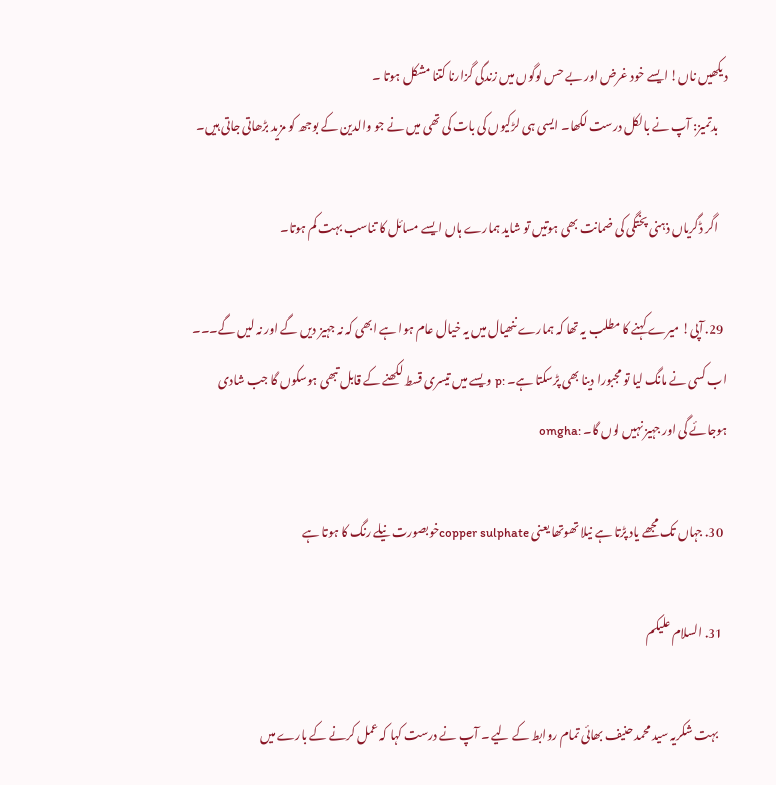دیکھیں ناں! ایسے خود غرض اور بے حس لوگوں میں زندگی گزارنا کتنا مشکل ہوتا ۔
    بدتمیز: آپ نے بالکل درست لکھا۔ ایسی ہی لڑکیوں کی بات کی تھی میں نے جو والدین کے بوجھ کو مزید بڑھاتی جاتی ہیں۔

    اگر ڈگریاں ذہنی پختگی کی ضمانت بھی ہوتیں تو شاید ہمارے ہاں ایسے مسائل کا تناسب بہت کم ہوتا۔

  29. آپی! میرے کہنے کا مطلب یہ تھا کہ ہمارے ننھیال میں یہ خیال عام ہوا ہے ابھی کہ نہ جہیز دیں گے اور نہ لیں گے۔۔۔ اب کسی نے مانگ لیا تو مجبورا دینا بھی پڑسکتا ہے۔ :p ویسے میں تیسری قسط لکھنے کے قابل تبھی ہوسکوں گا جب شادی ہوجائے گی اور جہیز نہیں لوں گا۔ :omgha

  30. جہاں تک مجھے یاد پڑتا ہے نیلا تھوتھا یعنی copper sulphateخوبصورت نیلے رنگ کا ہوتا ہے

  31. السلام علیکم

    بہت شکریہ سید محمد حنیف بھائی تمام روابط کے لیے ۔ آپ نے درست کہا کہ عمل کرنے کے بارے میں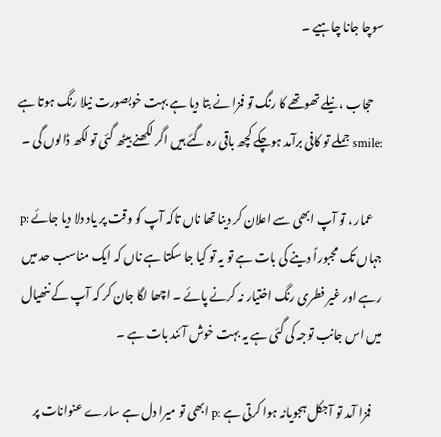سوچا جانا چاہیے ۔

    حجاب ، نیلے تھوتھے کا رنگ تو فمزا نے بتا دیا ہے بہت خوبصورت نیلا رنگ ہوتا ہے :smile جملے تو کافی برآمد ہوچکے کچھ باقی رہ گئے ہیں اگر لکھنے بیٹھ گئی تو لکھ ڈالوں گی ۔

    عمار ، تو آپ ابھی سے اعلان کر دینا تھا ناں تاکہ آپ کو وقت پر یاد دلا دیا جائے :p جہاں تک مجبوراً دینے کی بات ہے تو یہ تو کیا جا سکتا ہے ناں کہ ایک مناسب حد میں رہے اور غیر فطری رنگ اختیار نہ کرنے پائے ۔ اچھا لگا جان کر کہ آپ کے ننھیال میں اس جانب توجہ کی گئی ہے یہ بہت خوش آئند بات ہے ۔

    فمزا آمد تو آجکل ہجویانہ ہوا کرتی ہے :p ابھی تو میرا دل ہے سارے عنوانات پر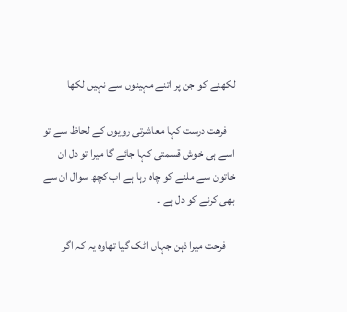لکھنے کو جن پر اتنے مہینوں سے نہیں لکھا

    فرھت درست کہا معاشرتی رویوں کے لحاظ سے تو اسے ہی خوش قسمتی کہا جائے گا میرا تو دل ان خاتون سے ملنے کو چاہ رہا ہے اب کچھ سوال ان سے بھی کرنے کو دل ہے ۔

    فرحت میرا ذہن جہاں اٹک گیا تھاوہ یہ کہ اگر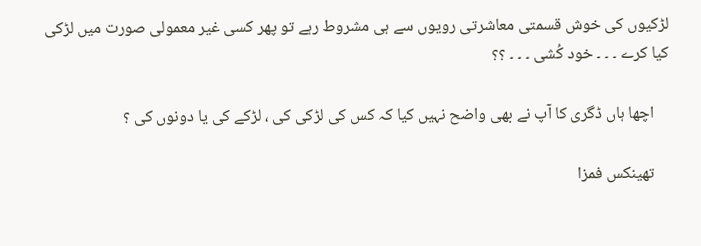لڑکیوں کی خوش قسمتی معاشرتی رویوں سے ہی مشروط رہے تو پھر کسی غیر معمولی صورت میں لڑکی کیا کرے ۔ ۔ ۔ خود کُشی ۔ ۔ ۔ ؟؟

    اچھا ہاں ڈگری کا آپ نے بھی واضح نہیں کیا کہ کس کی لڑکی کی ، لڑکے کی یا دونوں کی ؟

    تھینکس فمزا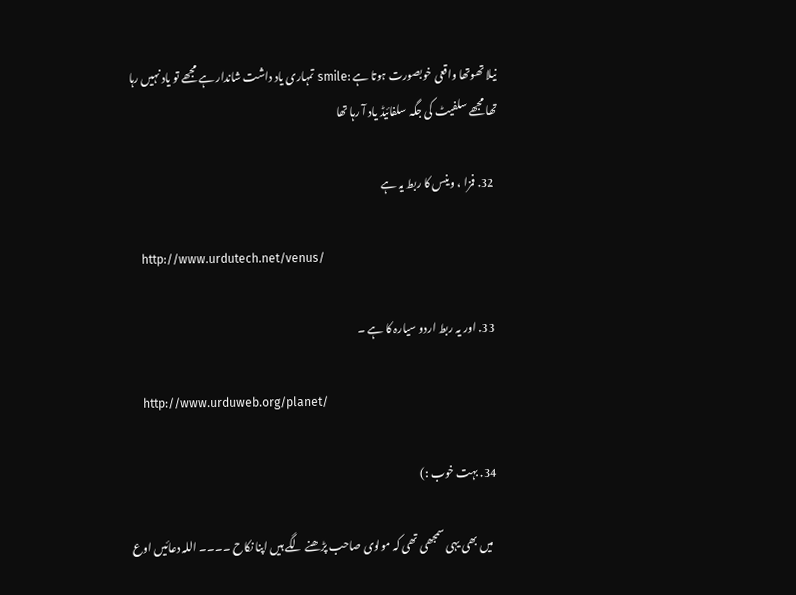نیلا تھوتھا واقعی خوبصورت ہوتا ہے :smile تمہاری یاد داشت شاندار ہے مجھے تو یاد نہیں رہا تھا مجھے سلفیٹ کی جگہ سلفائیڈ یاد آ رہا تھا

  32. فمزا ، وینس کا ربط یہ ہے

    http://www.urdutech.net/venus/

  33. اور یہ ربط اردو سیارہ کا ہے ۔

    http://www.urduweb.org/planet/

  34. بہت خوب :)

    میں بھی یہی سمجھی تھی کہ مولوی صاحب پڑھنے لگے ہیں اپنا نکاح ۔۔۔۔ اللہ دعائیں اوع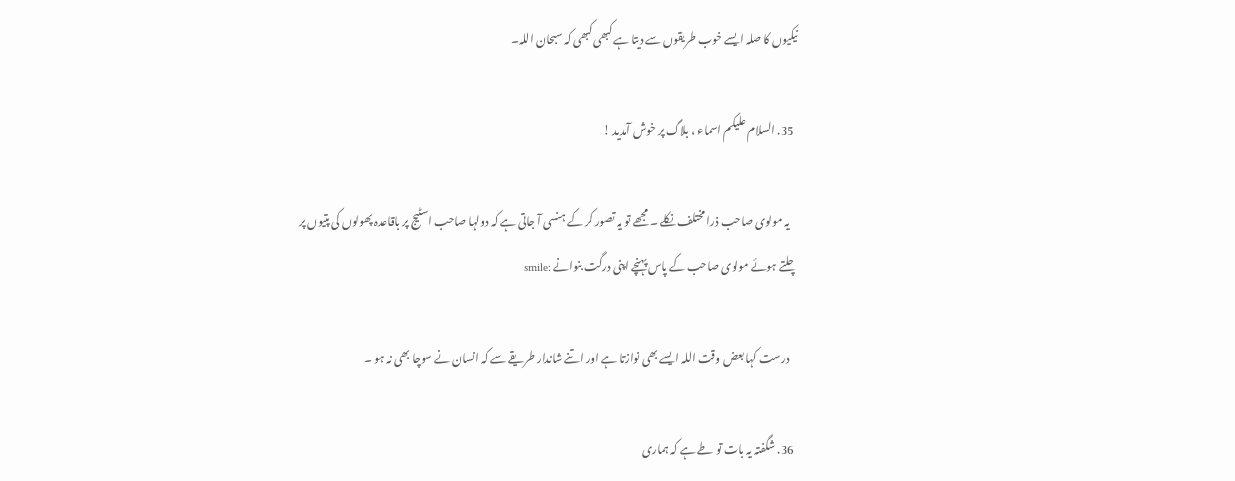نیکیوں کا صلہ ایسے خوب طریقوں سے دیتا ہے کبھی کبھی کہ سبحان اللہ۔

  35. السلام علیکم اسماء ، بلاگ پر خوش آمدید !

    یہ مولوی صاحب ذرا مختلف نکلے ۔ مجھے تو یہ تصور کر کے ہنسی آ جاتی ہے کہ دولہا صاحب اسٹیج پر باقاعدہ پھولوں کی پتیوں پر چلتے ہوئے مولوی صاحب کے پاس پہنچے اپنی درگت بنوانے :smile

    درست کہا بعض وقت اللہ ایسے بھی نوازتا ہے اور اتنے شاندار طریقے سے کہ انسان نے سوچا بھی نہ ہو ۔

  36. شگفتہ یہ بات تو طے ہے کہ ہماری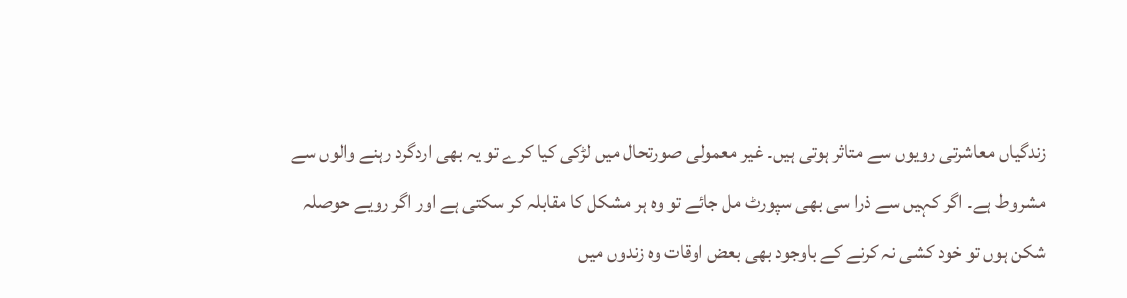زندگیاں معاشرتی رویوں سے متاثر ہوتی ہیں۔ غیر معمولی صورتحال میں لڑکی کیا کرے تو یہ بھی اردگرد رہنے والوں سے مشروط ہے۔ اگر کہیں سے ذرا سی بھی سپورٹ مل جائے تو وہ ہر مشکل کا مقابلہ کر سکتی ہے اور اگر رویے حوصلہ شکن ہوں تو خود کشی نہ کرنے کے باوجود بھی بعض اوقات وہ زندوں میں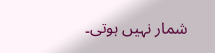شمار نہیں ہوتی۔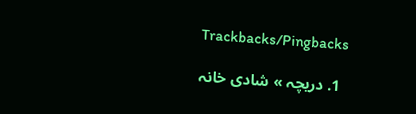Trackbacks/Pingbacks

  1. دریچہ » شادی خانہ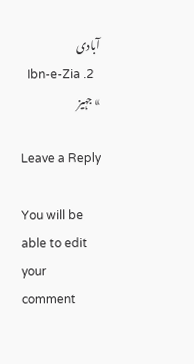آبادی
  2. Ibn-e-Zia » جہیز

Leave a Reply

You will be able to edit your comment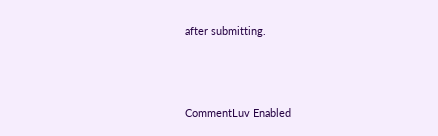after submitting.



CommentLuv Enabled